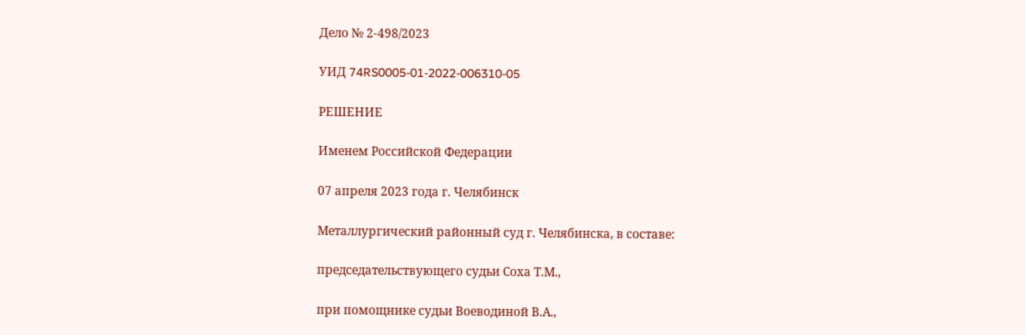Дело № 2-498/2023

УИД 74RS0005-01-2022-006310-05

РЕШЕНИЕ

Именем Российской Федерации

07 апреля 2023 года г. Челябинск

Металлургический районный суд г. Челябинска, в составе:

председательствующего судьи Соха Т.М.,

при помощнике судьи Воеводиной В.А.,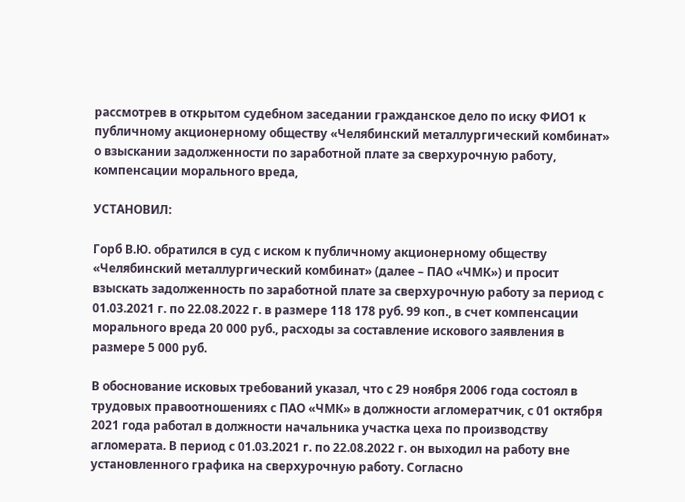рассмотрев в открытом судебном заседании гражданское дело по иску ФИО1 к публичному акционерному обществу «Челябинский металлургический комбинат» о взыскании задолженности по заработной плате за сверхурочную работу, компенсации морального вреда,

УСТАНОВИЛ:

Горб В.Ю. обратился в суд с иском к публичному акционерному обществу «Челябинский металлургический комбинат» (далее – ПАО «ЧМК») и просит взыскать задолженность по заработной плате за сверхурочную работу за период с 01.03.2021 г. по 22.08.2022 г. в размере 118 178 руб. 99 коп., в счет компенсации морального вреда 20 000 руб., расходы за составление искового заявления в размере 5 000 руб.

В обоснование исковых требований указал, что с 29 ноября 2006 года состоял в трудовых правоотношениях с ПАО «ЧМК» в должности агломератчик, с 01 октября 2021 года работал в должности начальника участка цеха по производству агломерата. В период с 01.03.2021 г. по 22.08.2022 г. он выходил на работу вне установленного графика на сверхурочную работу. Согласно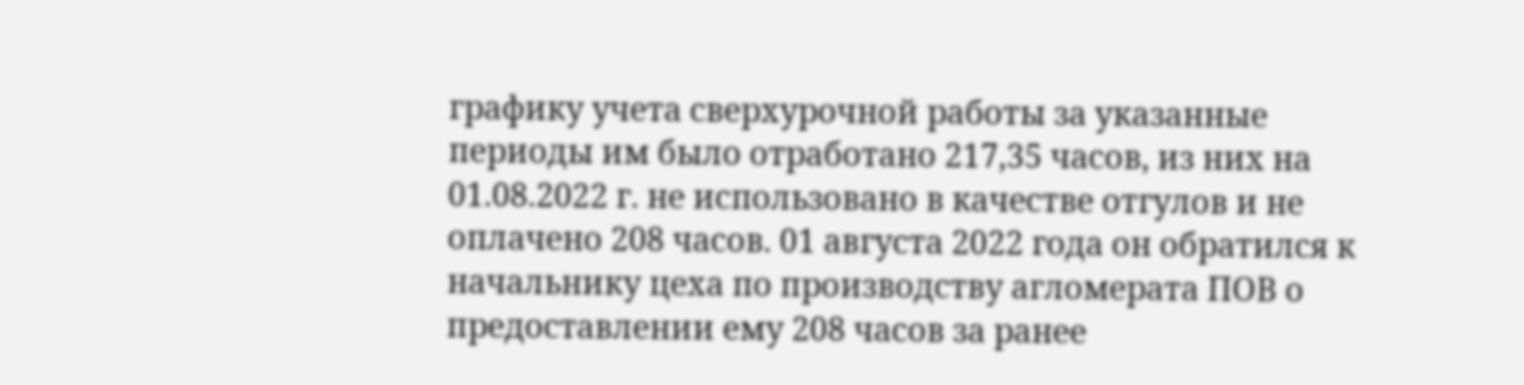графику учета сверхурочной работы за указанные периоды им было отработано 217,35 часов, из них на 01.08.2022 г. не использовано в качестве отгулов и не оплачено 208 часов. 01 августа 2022 года он обратился к начальнику цеха по производству агломерата ПОВ о предоставлении ему 208 часов за ранее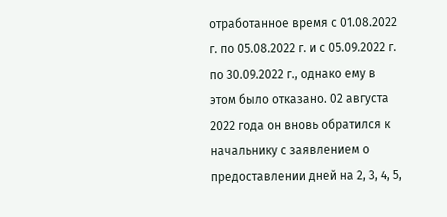отработанное время с 01.08.2022 г. по 05.08.2022 г. и с 05.09.2022 г. по 30.09.2022 г., однако ему в этом было отказано. 02 августа 2022 года он вновь обратился к начальнику с заявлением о предоставлении дней на 2, 3, 4, 5,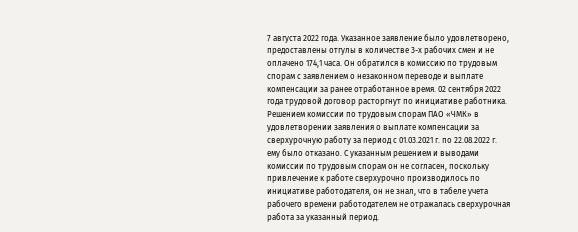7 августа 2022 года. Указанное заявление было удовлетворено, предоставлены отгулы в количестве 3-х рабочих смен и не оплачено 174,1 часа. Он обратился в комиссию по трудовым спорам с заявлением о незаконном переводе и выплате компенсации за ранее отработанное время. 02 сентября 2022 года трудовой договор расторгнут по инициативе работника. Решением комиссии по трудовым спорам ПАО «ЧМК» в удовлетворении заявления о выплате компенсации за сверхурочную работу за период с 01.03.2021 г. по 22.08.2022 г. ему было отказано. С указанным решением и выводами комиссии по трудовым спорам он не согласен, поскольку привлечение к работе сверхурочно производилось по инициативе работодателя, он не знал, что в табеле учета рабочего времени работодателем не отражалась сверхурочная работа за указанный период.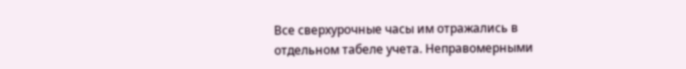Все сверхурочные часы им отражались в отдельном табеле учета. Неправомерными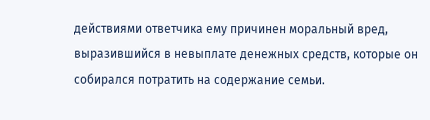действиями ответчика ему причинен моральный вред, выразившийся в невыплате денежных средств, которые он собирался потратить на содержание семьи.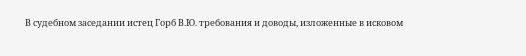В судебном заседании истец Горб В.Ю. требования и доводы, изложенные в исковом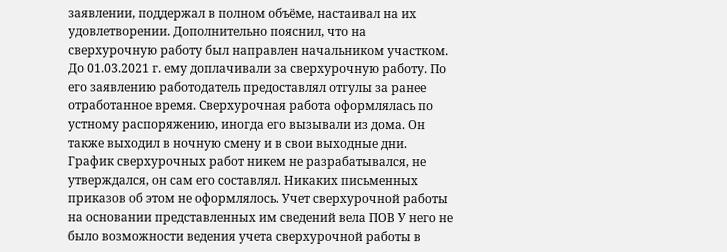заявлении, поддержал в полном объёме, настаивал на их удовлетворении. Дополнительно пояснил, что на сверхурочную работу был направлен начальником участком. До 01.03.2021 г. ему доплачивали за сверхурочную работу. По его заявлению работодатель предоставлял отгулы за ранее отработанное время. Сверхурочная работа оформлялась по устному распоряжению, иногда его вызывали из дома. Он также выходил в ночную смену и в свои выходные дни. График сверхурочных работ никем не разрабатывался, не утверждался, он сам его составлял. Никаких письменных приказов об этом не оформлялось. Учет сверхурочной работы на основании представленных им сведений вела ПОВ У него не было возможности ведения учета сверхурочной работы в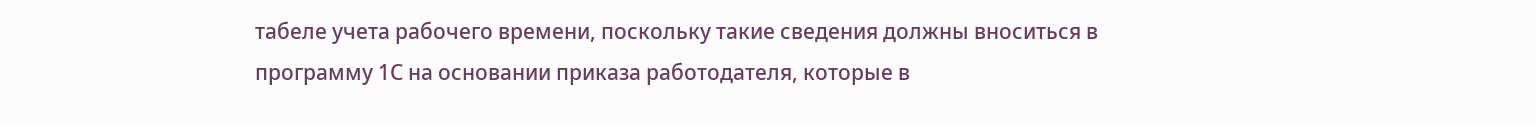табеле учета рабочего времени, поскольку такие сведения должны вноситься в программу 1С на основании приказа работодателя, которые в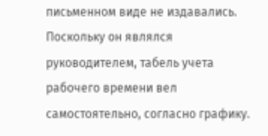письменном виде не издавались. Поскольку он являлся руководителем, табель учета рабочего времени вел самостоятельно, согласно графику.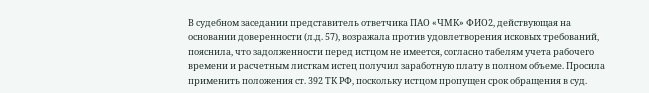В судебном заседании представитель ответчика ПАО «ЧМК» ФИО2, действующая на основании доверенности (л.д. 57), возражала против удовлетворения исковых требований, пояснила, что задолженности перед истцом не имеется, согласно табелям учета рабочего времени и расчетным листкам истец получил заработную плату в полном объеме. Просила применить положения ст. 392 ТК РФ, поскольку истцом пропущен срок обращения в суд.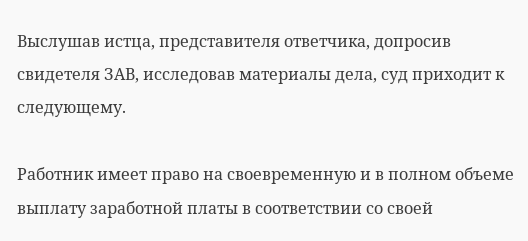Выслушав истца, представителя ответчика, допросив свидетеля ЗАВ, исследовав материалы дела, суд приходит к следующему.

Работник имеет право на своевременную и в полном объеме выплату заработной платы в соответствии со своей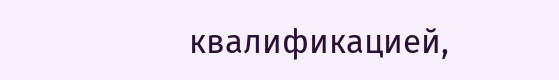квалификацией,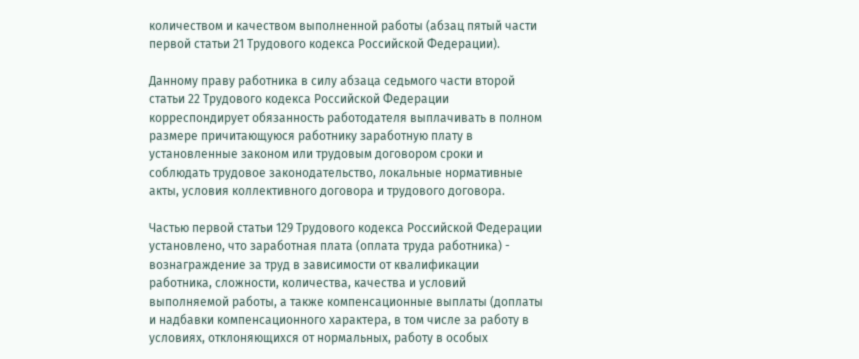количеством и качеством выполненной работы (абзац пятый части первой статьи 21 Трудового кодекса Российской Федерации).

Данному праву работника в силу абзаца седьмого части второй статьи 22 Трудового кодекса Российской Федерации корреспондирует обязанность работодателя выплачивать в полном размере причитающуюся работнику заработную плату в установленные законом или трудовым договором сроки и соблюдать трудовое законодательство, локальные нормативные акты, условия коллективного договора и трудового договора.

Частью первой статьи 129 Трудового кодекса Российской Федерации установлено, что заработная плата (оплата труда работника) - вознаграждение за труд в зависимости от квалификации работника, сложности, количества, качества и условий выполняемой работы, а также компенсационные выплаты (доплаты и надбавки компенсационного характера, в том числе за работу в условиях, отклоняющихся от нормальных, работу в особых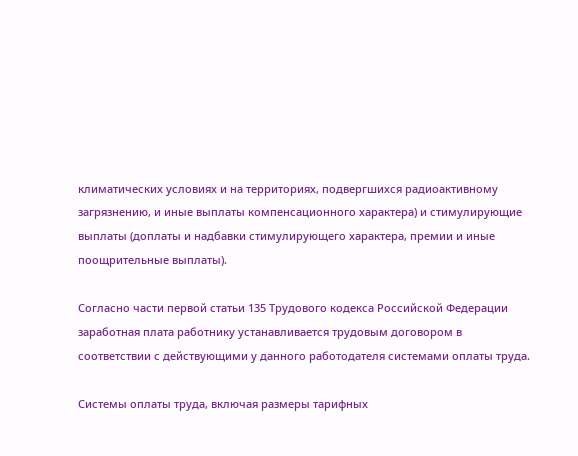климатических условиях и на территориях, подвергшихся радиоактивному загрязнению, и иные выплаты компенсационного характера) и стимулирующие выплаты (доплаты и надбавки стимулирующего характера, премии и иные поощрительные выплаты).

Согласно части первой статьи 135 Трудового кодекса Российской Федерации заработная плата работнику устанавливается трудовым договором в соответствии с действующими у данного работодателя системами оплаты труда.

Системы оплаты труда, включая размеры тарифных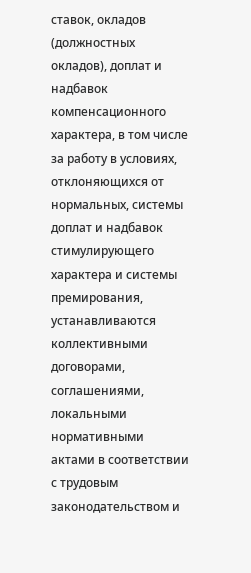ставок, окладов (должностных окладов), доплат и надбавок компенсационного характера, в том числе за работу в условиях, отклоняющихся от нормальных, системы доплат и надбавок стимулирующего характера и системы премирования, устанавливаются коллективными договорами, соглашениями, локальными нормативными актами в соответствии с трудовым законодательством и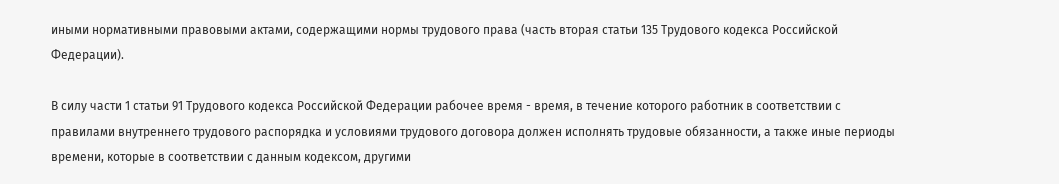иными нормативными правовыми актами, содержащими нормы трудового права (часть вторая статьи 135 Трудового кодекса Российской Федерации).

В силу части 1 статьи 91 Трудового кодекса Российской Федерации рабочее время - время, в течение которого работник в соответствии с правилами внутреннего трудового распорядка и условиями трудового договора должен исполнять трудовые обязанности, а также иные периоды времени, которые в соответствии с данным кодексом, другими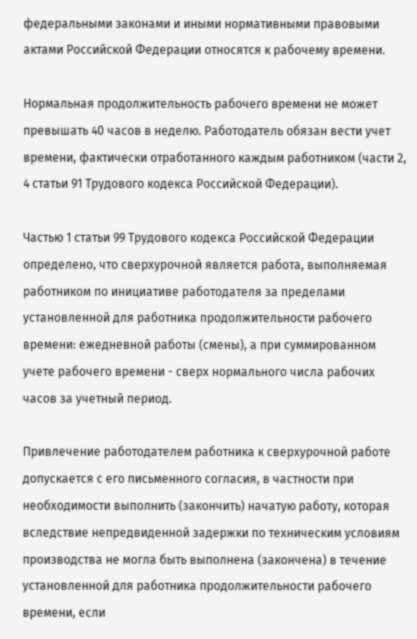федеральными законами и иными нормативными правовыми актами Российской Федерации относятся к рабочему времени.

Нормальная продолжительность рабочего времени не может превышать 40 часов в неделю. Работодатель обязан вести учет времени, фактически отработанного каждым работником (части 2, 4 статьи 91 Трудового кодекса Российской Федерации).

Частью 1 статьи 99 Трудового кодекса Российской Федерации определено, что сверхурочной является работа, выполняемая работником по инициативе работодателя за пределами установленной для работника продолжительности рабочего времени: ежедневной работы (смены), а при суммированном учете рабочего времени - сверх нормального числа рабочих часов за учетный период.

Привлечение работодателем работника к сверхурочной работе допускается с его письменного согласия, в частности при необходимости выполнить (закончить) начатую работу, которая вследствие непредвиденной задержки по техническим условиям производства не могла быть выполнена (закончена) в течение установленной для работника продолжительности рабочего времени, если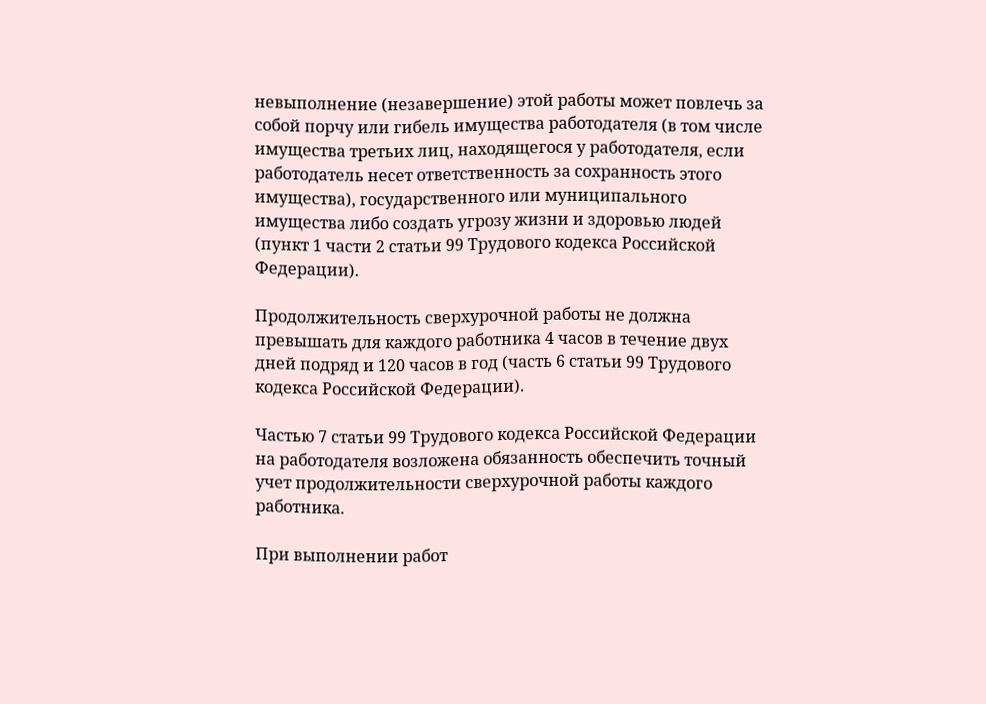невыполнение (незавершение) этой работы может повлечь за собой порчу или гибель имущества работодателя (в том числе имущества третьих лиц, находящегося у работодателя, если работодатель несет ответственность за сохранность этого имущества), государственного или муниципального имущества либо создать угрозу жизни и здоровью людей (пункт 1 части 2 статьи 99 Трудового кодекса Российской Федерации).

Продолжительность сверхурочной работы не должна превышать для каждого работника 4 часов в течение двух дней подряд и 120 часов в год (часть 6 статьи 99 Трудового кодекса Российской Федерации).

Частью 7 статьи 99 Трудового кодекса Российской Федерации на работодателя возложена обязанность обеспечить точный учет продолжительности сверхурочной работы каждого работника.

При выполнении работ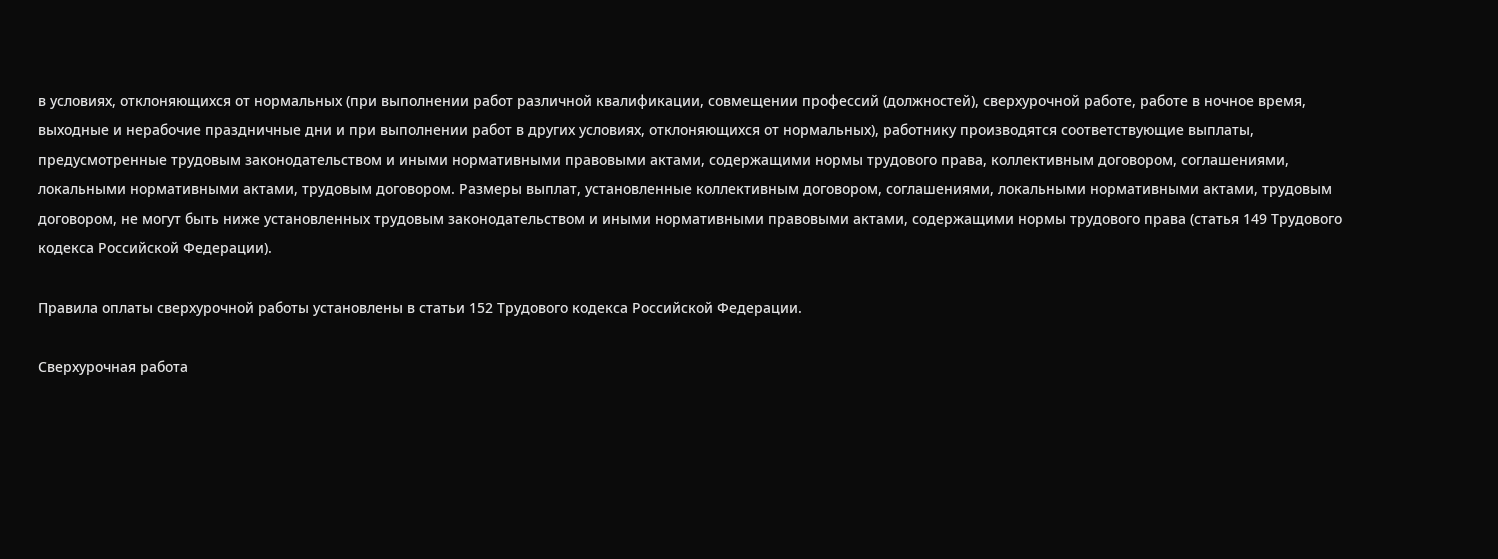в условиях, отклоняющихся от нормальных (при выполнении работ различной квалификации, совмещении профессий (должностей), сверхурочной работе, работе в ночное время, выходные и нерабочие праздничные дни и при выполнении работ в других условиях, отклоняющихся от нормальных), работнику производятся соответствующие выплаты, предусмотренные трудовым законодательством и иными нормативными правовыми актами, содержащими нормы трудового права, коллективным договором, соглашениями, локальными нормативными актами, трудовым договором. Размеры выплат, установленные коллективным договором, соглашениями, локальными нормативными актами, трудовым договором, не могут быть ниже установленных трудовым законодательством и иными нормативными правовыми актами, содержащими нормы трудового права (статья 149 Трудового кодекса Российской Федерации).

Правила оплаты сверхурочной работы установлены в статьи 152 Трудового кодекса Российской Федерации.

Сверхурочная работа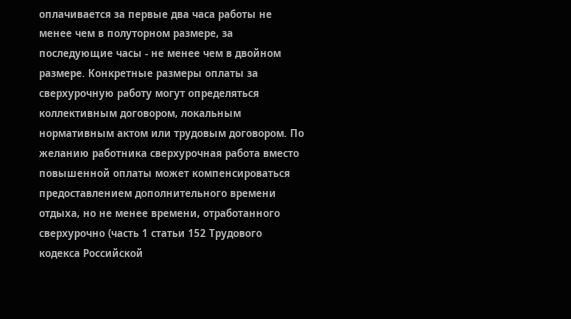оплачивается за первые два часа работы не менее чем в полуторном размере, за последующие часы - не менее чем в двойном размере. Конкретные размеры оплаты за сверхурочную работу могут определяться коллективным договором, локальным нормативным актом или трудовым договором. По желанию работника сверхурочная работа вместо повышенной оплаты может компенсироваться предоставлением дополнительного времени отдыха, но не менее времени, отработанного сверхурочно (часть 1 статьи 152 Трудового кодекса Российской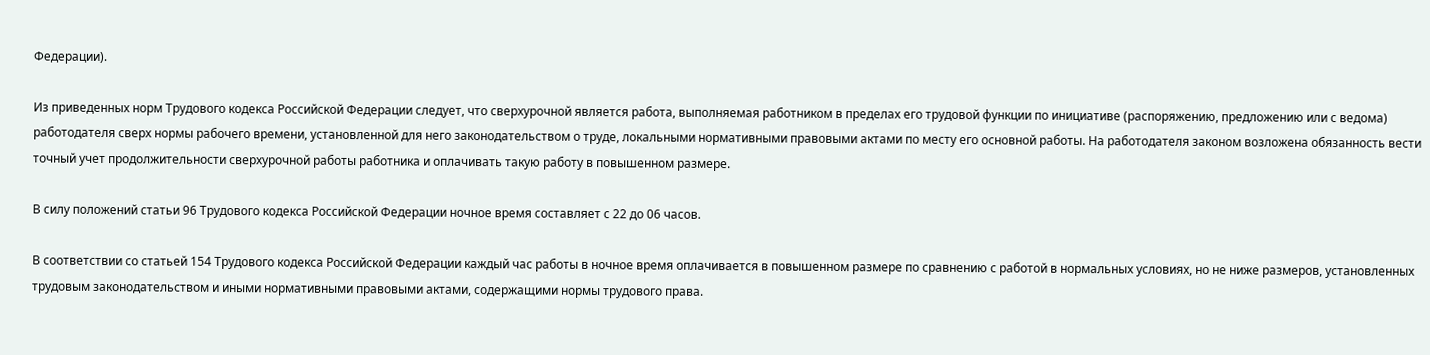Федерации).

Из приведенных норм Трудового кодекса Российской Федерации следует, что сверхурочной является работа, выполняемая работником в пределах его трудовой функции по инициативе (распоряжению, предложению или с ведома) работодателя сверх нормы рабочего времени, установленной для него законодательством о труде, локальными нормативными правовыми актами по месту его основной работы. На работодателя законом возложена обязанность вести точный учет продолжительности сверхурочной работы работника и оплачивать такую работу в повышенном размере.

В силу положений статьи 96 Трудового кодекса Российской Федерации ночное время составляет с 22 до 06 часов.

В соответствии со статьей 154 Трудового кодекса Российской Федерации каждый час работы в ночное время оплачивается в повышенном размере по сравнению с работой в нормальных условиях, но не ниже размеров, установленных трудовым законодательством и иными нормативными правовыми актами, содержащими нормы трудового права.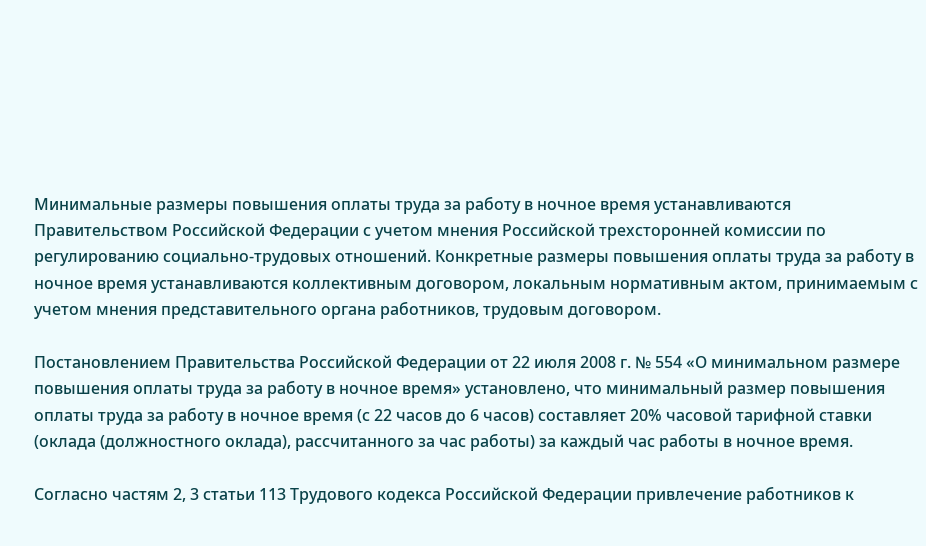Минимальные размеры повышения оплаты труда за работу в ночное время устанавливаются Правительством Российской Федерации с учетом мнения Российской трехсторонней комиссии по регулированию социально-трудовых отношений. Конкретные размеры повышения оплаты труда за работу в ночное время устанавливаются коллективным договором, локальным нормативным актом, принимаемым с учетом мнения представительного органа работников, трудовым договором.

Постановлением Правительства Российской Федерации от 22 июля 2008 г. № 554 «О минимальном размере повышения оплаты труда за работу в ночное время» установлено, что минимальный размер повышения оплаты труда за работу в ночное время (с 22 часов до 6 часов) составляет 20% часовой тарифной ставки (оклада (должностного оклада), рассчитанного за час работы) за каждый час работы в ночное время.

Согласно частям 2, 3 статьи 113 Трудового кодекса Российской Федерации привлечение работников к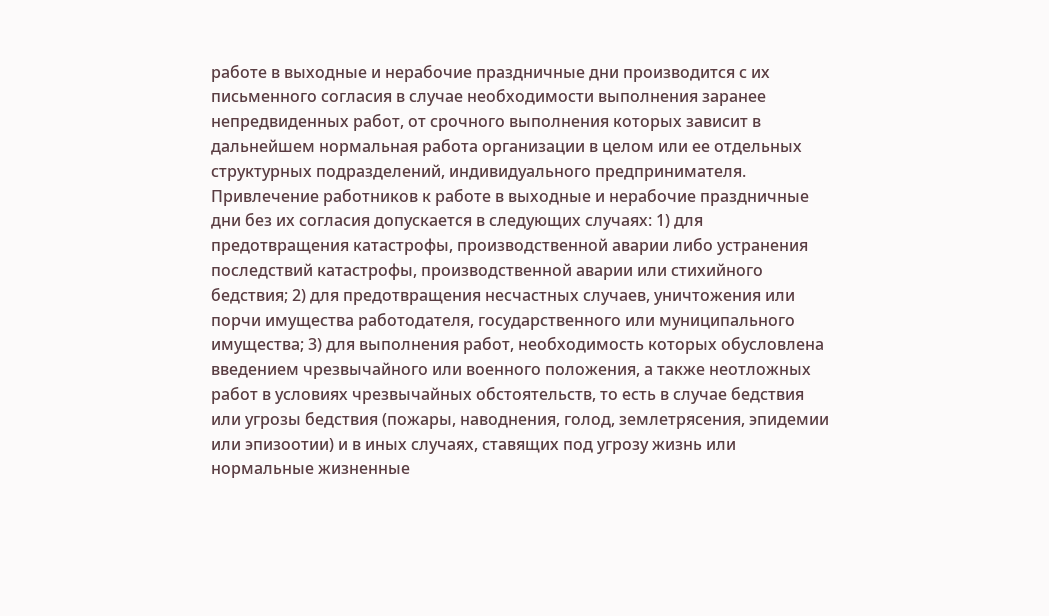работе в выходные и нерабочие праздничные дни производится с их письменного согласия в случае необходимости выполнения заранее непредвиденных работ, от срочного выполнения которых зависит в дальнейшем нормальная работа организации в целом или ее отдельных структурных подразделений, индивидуального предпринимателя. Привлечение работников к работе в выходные и нерабочие праздничные дни без их согласия допускается в следующих случаях: 1) для предотвращения катастрофы, производственной аварии либо устранения последствий катастрофы, производственной аварии или стихийного бедствия; 2) для предотвращения несчастных случаев, уничтожения или порчи имущества работодателя, государственного или муниципального имущества; 3) для выполнения работ, необходимость которых обусловлена введением чрезвычайного или военного положения, а также неотложных работ в условиях чрезвычайных обстоятельств, то есть в случае бедствия или угрозы бедствия (пожары, наводнения, голод, землетрясения, эпидемии или эпизоотии) и в иных случаях, ставящих под угрозу жизнь или нормальные жизненные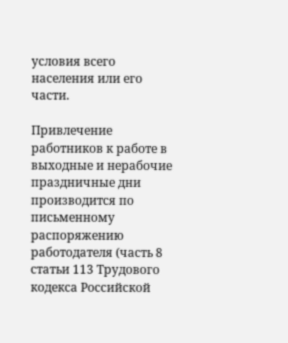условия всего населения или его части.

Привлечение работников к работе в выходные и нерабочие праздничные дни производится по письменному распоряжению работодателя (часть 8 статьи 113 Трудового кодекса Российской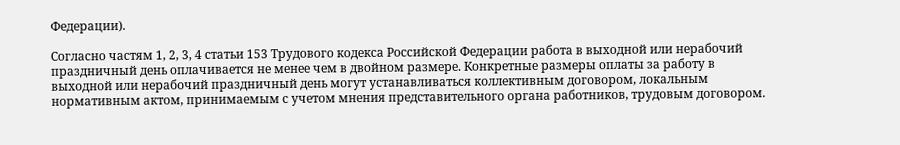Федерации).

Согласно частям 1, 2, 3, 4 статьи 153 Трудового кодекса Российской Федерации работа в выходной или нерабочий праздничный день оплачивается не менее чем в двойном размере. Конкретные размеры оплаты за работу в выходной или нерабочий праздничный день могут устанавливаться коллективным договором, локальным нормативным актом, принимаемым с учетом мнения представительного органа работников, трудовым договором.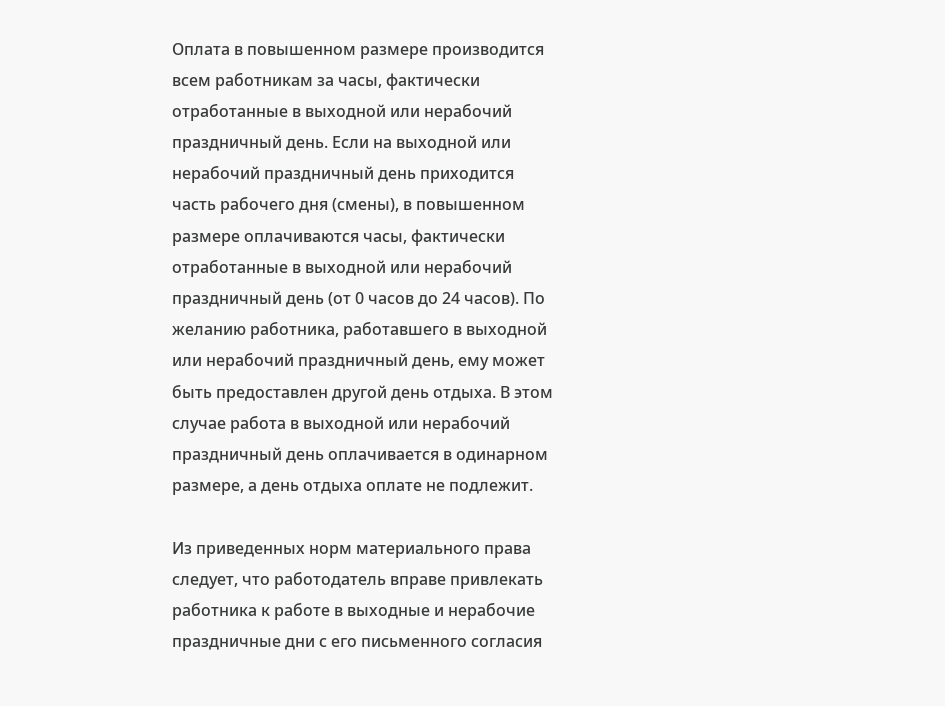Оплата в повышенном размере производится всем работникам за часы, фактически отработанные в выходной или нерабочий праздничный день. Если на выходной или нерабочий праздничный день приходится часть рабочего дня (смены), в повышенном размере оплачиваются часы, фактически отработанные в выходной или нерабочий праздничный день (от 0 часов до 24 часов). По желанию работника, работавшего в выходной или нерабочий праздничный день, ему может быть предоставлен другой день отдыха. В этом случае работа в выходной или нерабочий праздничный день оплачивается в одинарном размере, а день отдыха оплате не подлежит.

Из приведенных норм материального права следует, что работодатель вправе привлекать работника к работе в выходные и нерабочие праздничные дни с его письменного согласия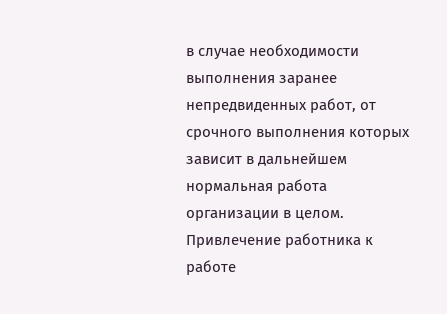в случае необходимости выполнения заранее непредвиденных работ, от срочного выполнения которых зависит в дальнейшем нормальная работа организации в целом. Привлечение работника к работе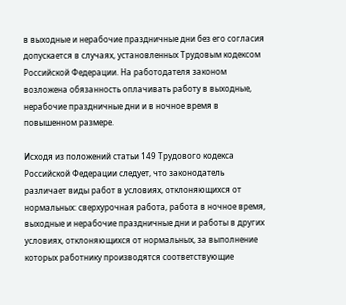в выходные и нерабочие праздничные дни без его согласия допускается в случаях, установленных Трудовым кодексом Российской Федерации. На работодателя законом возложена обязанность оплачивать работу в выходные, нерабочие праздничные дни и в ночное время в повышенном размере.

Исходя из положений статьи 149 Трудового кодекса Российской Федерации следует, что законодатель различает виды работ в условиях, отклоняющихся от нормальных: сверхурочная работа, работа в ночное время, выходные и нерабочие праздничные дни и работы в других условиях, отклоняющихся от нормальных, за выполнение которых работнику производятся соответствующие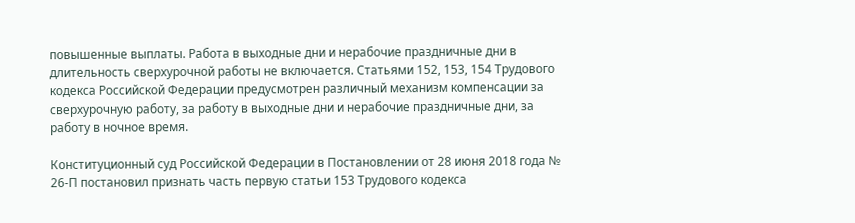повышенные выплаты. Работа в выходные дни и нерабочие праздничные дни в длительность сверхурочной работы не включается. Статьями 152, 153, 154 Трудового кодекса Российской Федерации предусмотрен различный механизм компенсации за сверхурочную работу, за работу в выходные дни и нерабочие праздничные дни, за работу в ночное время.

Конституционный суд Российской Федерации в Постановлении от 28 июня 2018 года № 26-П постановил признать часть первую статьи 153 Трудового кодекса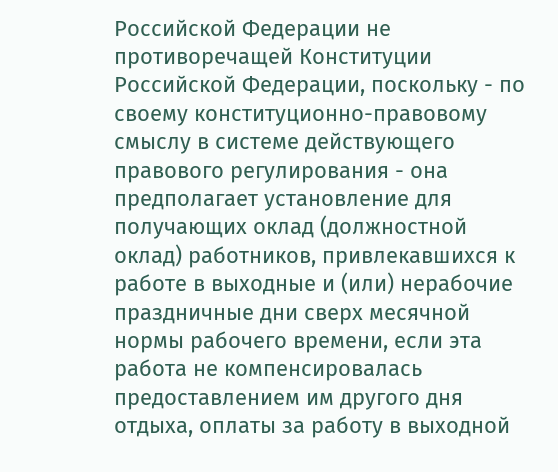Российской Федерации не противоречащей Конституции Российской Федерации, поскольку - по своему конституционно-правовому смыслу в системе действующего правового регулирования - она предполагает установление для получающих оклад (должностной оклад) работников, привлекавшихся к работе в выходные и (или) нерабочие праздничные дни сверх месячной нормы рабочего времени, если эта работа не компенсировалась предоставлением им другого дня отдыха, оплаты за работу в выходной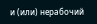и (или) нерабочий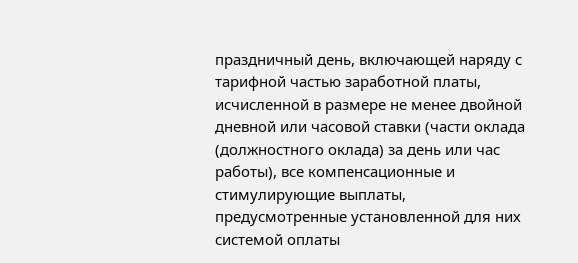праздничный день, включающей наряду с тарифной частью заработной платы, исчисленной в размере не менее двойной дневной или часовой ставки (части оклада (должностного оклада) за день или час работы), все компенсационные и стимулирующие выплаты, предусмотренные установленной для них системой оплаты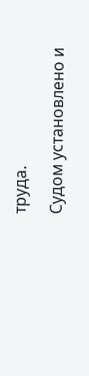труда.

Судом установлено и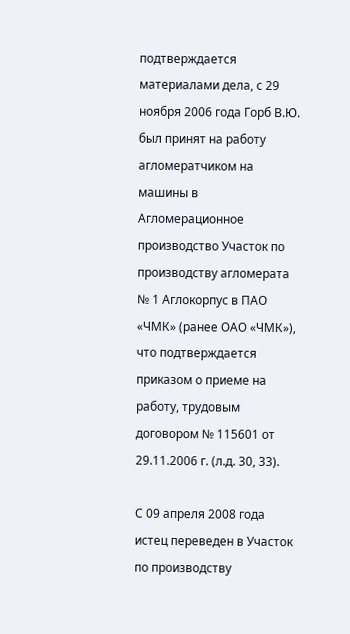подтверждается материалами дела, с 29 ноября 2006 года Горб В.Ю. был принят на работу агломератчиком на машины в Агломерационное производство Участок по производству агломерата № 1 Аглокорпус в ПАО «ЧМК» (ранее ОАО «ЧМК»), что подтверждается приказом о приеме на работу, трудовым договором № 115601 от 29.11.2006 г. (л.д. 30, 33).

С 09 апреля 2008 года истец переведен в Участок по производству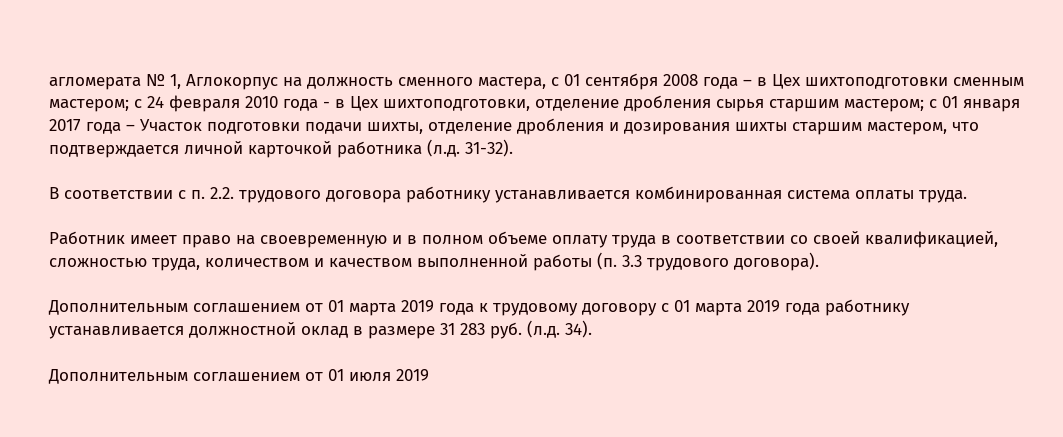агломерата № 1, Аглокорпус на должность сменного мастера, с 01 сентября 2008 года – в Цех шихтоподготовки сменным мастером; с 24 февраля 2010 года - в Цех шихтоподготовки, отделение дробления сырья старшим мастером; с 01 января 2017 года – Участок подготовки подачи шихты, отделение дробления и дозирования шихты старшим мастером, что подтверждается личной карточкой работника (л.д. 31-32).

В соответствии с п. 2.2. трудового договора работнику устанавливается комбинированная система оплаты труда.

Работник имеет право на своевременную и в полном объеме оплату труда в соответствии со своей квалификацией, сложностью труда, количеством и качеством выполненной работы (п. 3.3 трудового договора).

Дополнительным соглашением от 01 марта 2019 года к трудовому договору с 01 марта 2019 года работнику устанавливается должностной оклад в размере 31 283 руб. (л.д. 34).

Дополнительным соглашением от 01 июля 2019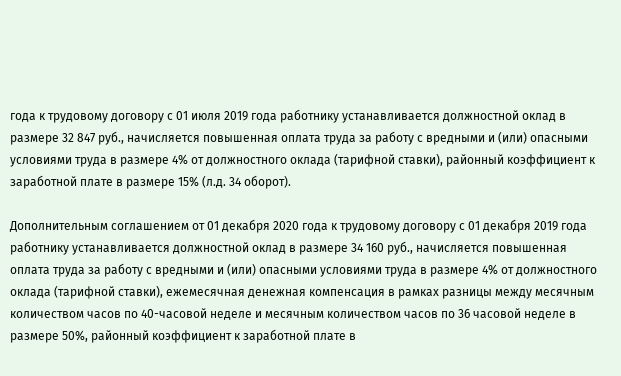года к трудовому договору с 01 июля 2019 года работнику устанавливается должностной оклад в размере 32 847 руб., начисляется повышенная оплата труда за работу с вредными и (или) опасными условиями труда в размере 4% от должностного оклада (тарифной ставки), районный коэффициент к заработной плате в размере 15% (л.д. 34 оборот).

Дополнительным соглашением от 01 декабря 2020 года к трудовому договору с 01 декабря 2019 года работнику устанавливается должностной оклад в размере 34 160 руб., начисляется повышенная оплата труда за работу с вредными и (или) опасными условиями труда в размере 4% от должностного оклада (тарифной ставки), ежемесячная денежная компенсация в рамках разницы между месячным количеством часов по 40-часовой неделе и месячным количеством часов по 36 часовой неделе в размере 50%, районный коэффициент к заработной плате в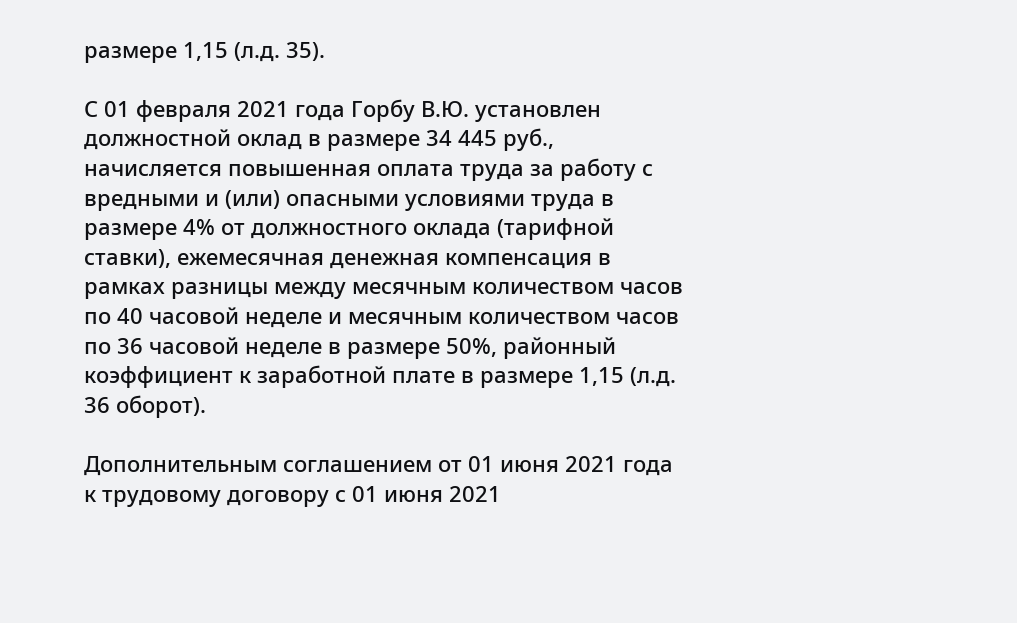размере 1,15 (л.д. 35).

С 01 февраля 2021 года Горбу В.Ю. установлен должностной оклад в размере 34 445 руб., начисляется повышенная оплата труда за работу с вредными и (или) опасными условиями труда в размере 4% от должностного оклада (тарифной ставки), ежемесячная денежная компенсация в рамках разницы между месячным количеством часов по 40 часовой неделе и месячным количеством часов по 36 часовой неделе в размере 50%, районный коэффициент к заработной плате в размере 1,15 (л.д. 36 оборот).

Дополнительным соглашением от 01 июня 2021 года к трудовому договору с 01 июня 2021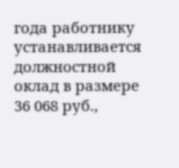года работнику устанавливается должностной оклад в размере 36 068 руб.,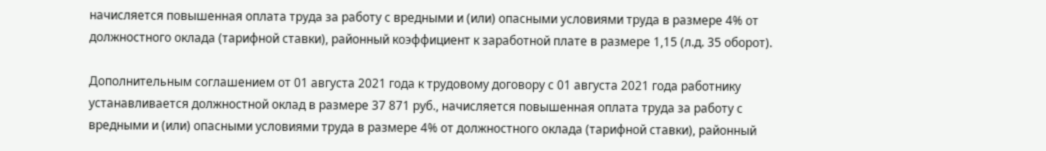начисляется повышенная оплата труда за работу с вредными и (или) опасными условиями труда в размере 4% от должностного оклада (тарифной ставки), районный коэффициент к заработной плате в размере 1,15 (л.д. 35 оборот).

Дополнительным соглашением от 01 августа 2021 года к трудовому договору с 01 августа 2021 года работнику устанавливается должностной оклад в размере 37 871 руб., начисляется повышенная оплата труда за работу с вредными и (или) опасными условиями труда в размере 4% от должностного оклада (тарифной ставки), районный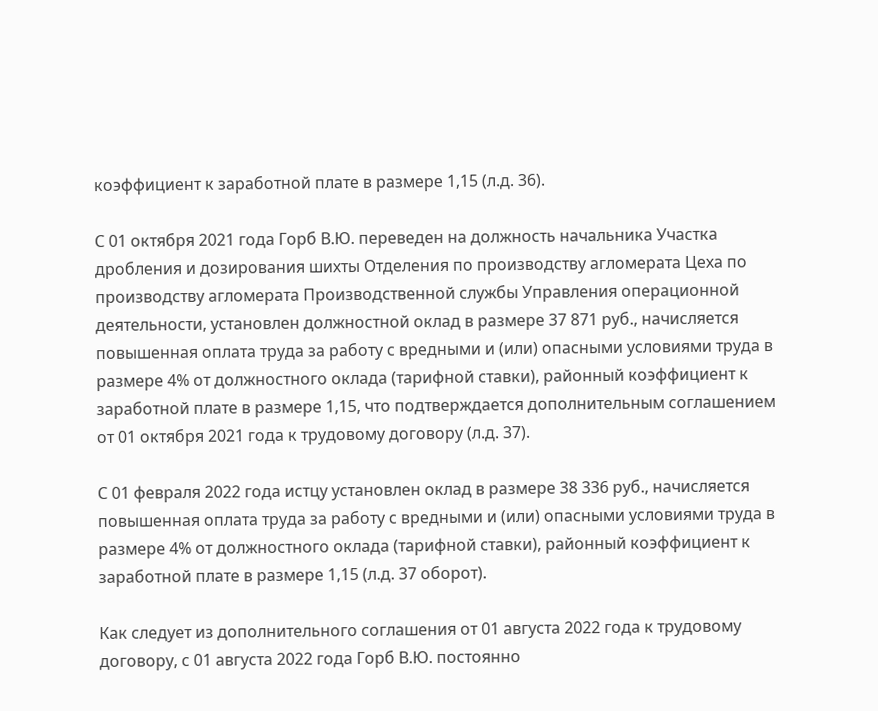коэффициент к заработной плате в размере 1,15 (л.д. 36).

С 01 октября 2021 года Горб В.Ю. переведен на должность начальника Участка дробления и дозирования шихты Отделения по производству агломерата Цеха по производству агломерата Производственной службы Управления операционной деятельности, установлен должностной оклад в размере 37 871 руб., начисляется повышенная оплата труда за работу с вредными и (или) опасными условиями труда в размере 4% от должностного оклада (тарифной ставки), районный коэффициент к заработной плате в размере 1,15, что подтверждается дополнительным соглашением от 01 октября 2021 года к трудовому договору (л.д. 37).

С 01 февраля 2022 года истцу установлен оклад в размере 38 336 руб., начисляется повышенная оплата труда за работу с вредными и (или) опасными условиями труда в размере 4% от должностного оклада (тарифной ставки), районный коэффициент к заработной плате в размере 1,15 (л.д. 37 оборот).

Как следует из дополнительного соглашения от 01 августа 2022 года к трудовому договору, с 01 августа 2022 года Горб В.Ю. постоянно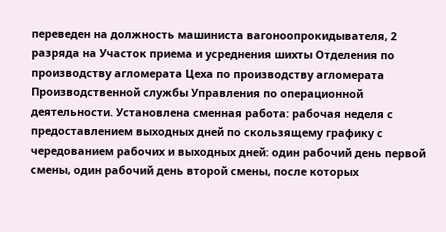переведен на должность машиниста вагоноопрокидывателя, 2 разряда на Участок приема и усреднения шихты Отделения по производству агломерата Цеха по производству агломерата Производственной службы Управления по операционной деятельности. Установлена сменная работа: рабочая неделя с предоставлением выходных дней по скользящему графику с чередованием рабочих и выходных дней: один рабочий день первой смены, один рабочий день второй смены, после которых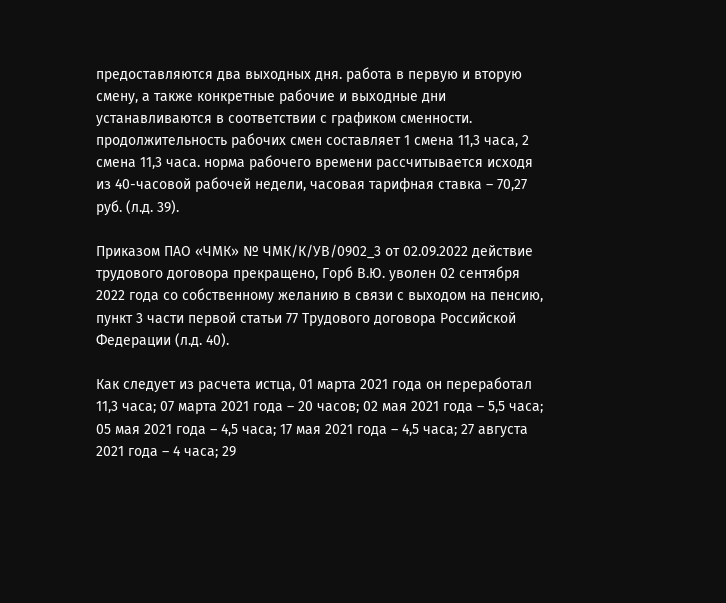предоставляются два выходных дня. работа в первую и вторую смену, а также конкретные рабочие и выходные дни устанавливаются в соответствии с графиком сменности. продолжительность рабочих смен составляет 1 смена 11,3 часа, 2 смена 11,3 часа. норма рабочего времени рассчитывается исходя из 40-часовой рабочей недели, часовая тарифная ставка – 70,27 руб. (л.д. 39).

Приказом ПАО «ЧМК» № ЧМК/К/УВ/0902_3 от 02.09.2022 действие трудового договора прекращено, Горб В.Ю. уволен 02 сентября 2022 года со собственному желанию в связи с выходом на пенсию, пункт 3 части первой статьи 77 Трудового договора Российской Федерации (л.д. 40).

Как следует из расчета истца, 01 марта 2021 года он переработал 11,3 часа; 07 марта 2021 года – 20 часов; 02 мая 2021 года – 5,5 часа; 05 мая 2021 года – 4,5 часа; 17 мая 2021 года – 4,5 часа; 27 августа 2021 года – 4 часа; 29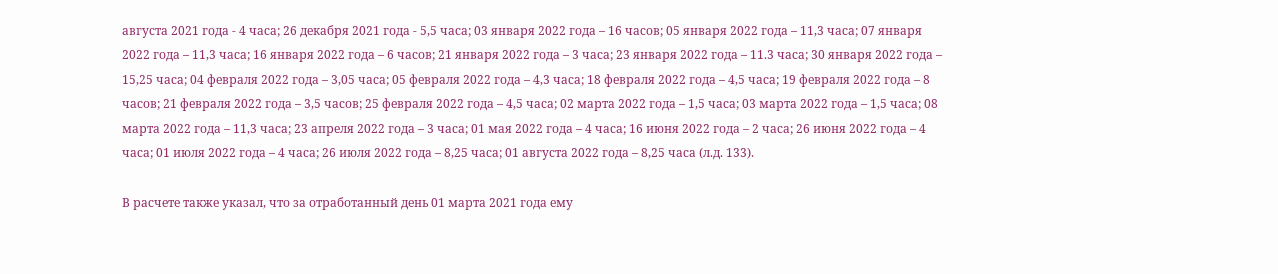августа 2021 года - 4 часа; 26 декабря 2021 года - 5,5 часа; 03 января 2022 года – 16 часов; 05 января 2022 года – 11,3 часа; 07 января 2022 года – 11,3 часа; 16 января 2022 года – 6 часов; 21 января 2022 года – 3 часа; 23 января 2022 года – 11.3 часа; 30 января 2022 года – 15,25 часа; 04 февраля 2022 года – 3,05 часа; 05 февраля 2022 года – 4,3 часа; 18 февраля 2022 года – 4,5 часа; 19 февраля 2022 года – 8 часов; 21 февраля 2022 года – 3,5 часов; 25 февраля 2022 года – 4,5 часа; 02 марта 2022 года – 1,5 часа; 03 марта 2022 года – 1,5 часа; 08 марта 2022 года – 11,3 часа; 23 апреля 2022 года – 3 часа; 01 мая 2022 года – 4 часа; 16 июня 2022 года – 2 часа; 26 июня 2022 года – 4 часа; 01 июля 2022 года – 4 часа; 26 июля 2022 года – 8,25 часа; 01 августа 2022 года – 8,25 часа (л.д. 133).

В расчете также указал, что за отработанный день 01 марта 2021 года ему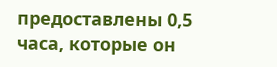предоставлены 0,5 часа, которые он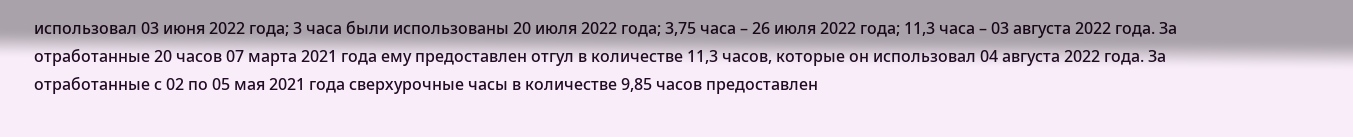использовал 03 июня 2022 года; 3 часа были использованы 20 июля 2022 года; 3,75 часа – 26 июля 2022 года; 11,3 часа – 03 августа 2022 года. За отработанные 20 часов 07 марта 2021 года ему предоставлен отгул в количестве 11,3 часов, которые он использовал 04 августа 2022 года. За отработанные с 02 по 05 мая 2021 года сверхурочные часы в количестве 9,85 часов предоставлен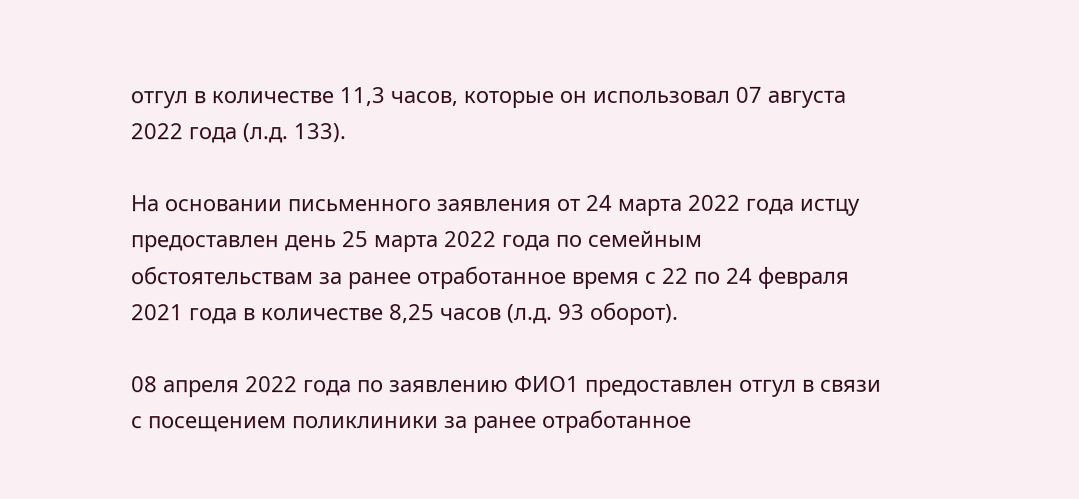отгул в количестве 11,3 часов, которые он использовал 07 августа 2022 года (л.д. 133).

На основании письменного заявления от 24 марта 2022 года истцу предоставлен день 25 марта 2022 года по семейным обстоятельствам за ранее отработанное время с 22 по 24 февраля 2021 года в количестве 8,25 часов (л.д. 93 оборот).

08 апреля 2022 года по заявлению ФИО1 предоставлен отгул в связи с посещением поликлиники за ранее отработанное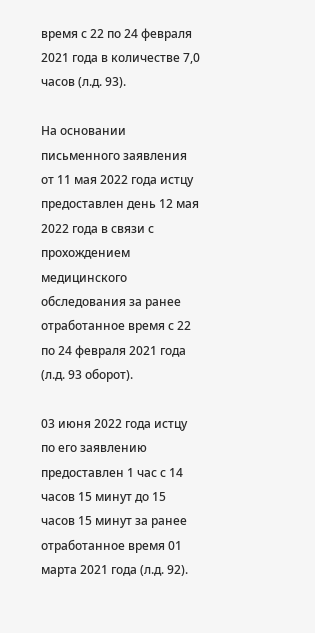время с 22 по 24 февраля 2021 года в количестве 7,0 часов (л.д. 93).

На основании письменного заявления от 11 мая 2022 года истцу предоставлен день 12 мая 2022 года в связи с прохождением медицинского обследования за ранее отработанное время с 22 по 24 февраля 2021 года (л.д. 93 оборот).

03 июня 2022 года истцу по его заявлению предоставлен 1 час с 14 часов 15 минут до 15 часов 15 минут за ранее отработанное время 01 марта 2021 года (л.д. 92).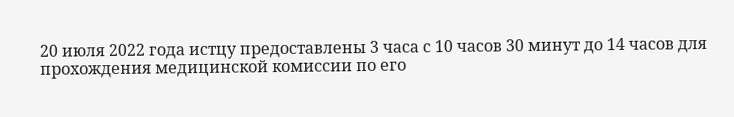20 июля 2022 года истцу предоставлены 3 часа с 10 часов 30 минут до 14 часов для прохождения медицинской комиссии по его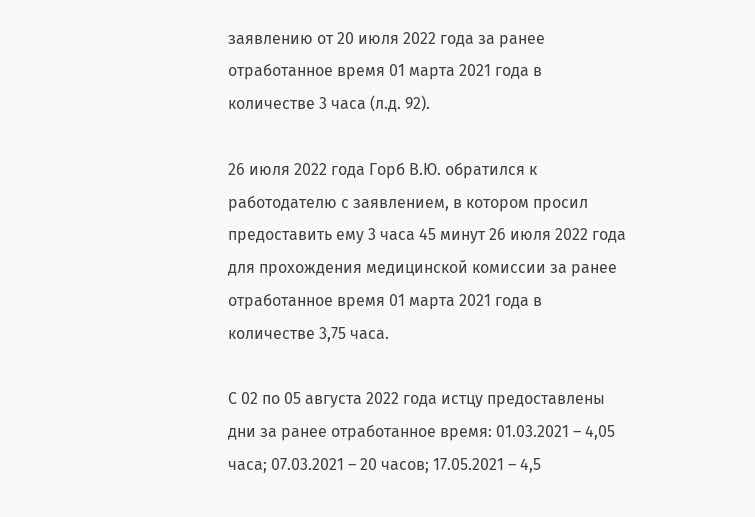заявлению от 20 июля 2022 года за ранее отработанное время 01 марта 2021 года в количестве 3 часа (л.д. 92).

26 июля 2022 года Горб В.Ю. обратился к работодателю с заявлением, в котором просил предоставить ему 3 часа 45 минут 26 июля 2022 года для прохождения медицинской комиссии за ранее отработанное время 01 марта 2021 года в количестве 3,75 часа.

С 02 по 05 августа 2022 года истцу предоставлены дни за ранее отработанное время: 01.03.2021 – 4,05 часа; 07.03.2021 – 20 часов; 17.05.2021 – 4,5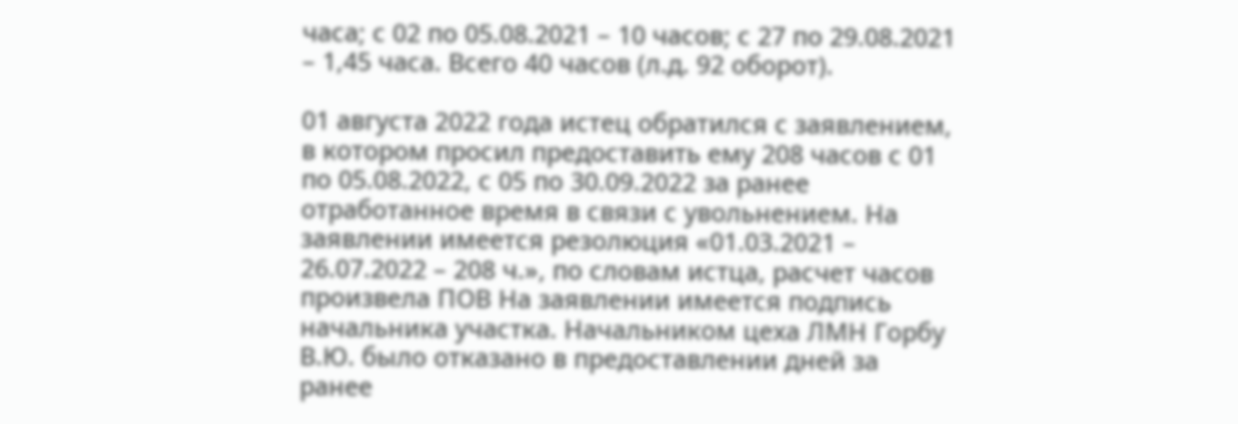часа; с 02 по 05.08.2021 – 10 часов; с 27 по 29.08.2021 – 1,45 часа. Всего 40 часов (л.д. 92 оборот).

01 августа 2022 года истец обратился с заявлением, в котором просил предоставить ему 208 часов с 01 по 05.08.2022, с 05 по 30.09.2022 за ранее отработанное время в связи с увольнением. На заявлении имеется резолюция «01.03.2021 – 26.07.2022 – 208 ч.», по словам истца, расчет часов произвела ПОВ На заявлении имеется подпись начальника участка. Начальником цеха ЛМН Горбу В.Ю. было отказано в предоставлении дней за ранее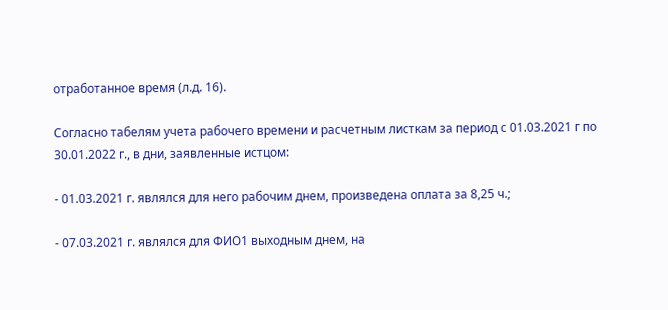отработанное время (л.д. 16).

Согласно табелям учета рабочего времени и расчетным листкам за период с 01.03.2021 г по 30.01.2022 г., в дни, заявленные истцом:

- 01.03.2021 г. являлся для него рабочим днем, произведена оплата за 8,25 ч.;

- 07.03.2021 г. являлся для ФИО1 выходным днем, на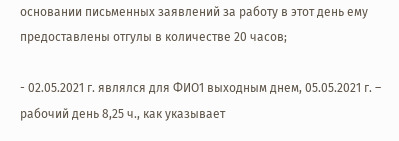основании письменных заявлений за работу в этот день ему предоставлены отгулы в количестве 20 часов;

- 02.05.2021 г. являлся для ФИО1 выходным днем, 05.05.2021 г. – рабочий день 8,25 ч., как указывает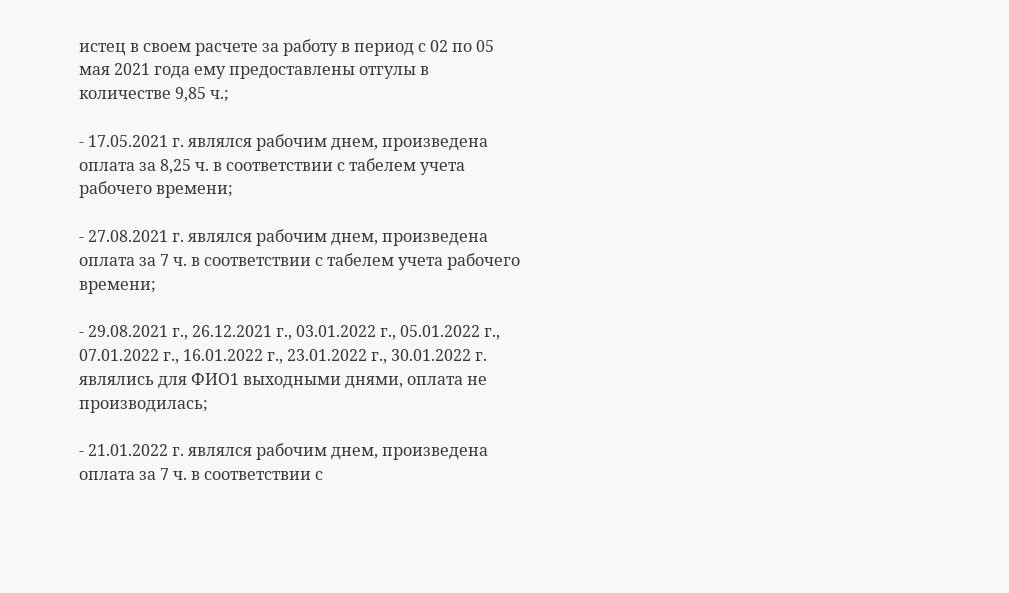истец в своем расчете за работу в период с 02 по 05 мая 2021 года ему предоставлены отгулы в количестве 9,85 ч.;

- 17.05.2021 г. являлся рабочим днем, произведена оплата за 8,25 ч. в соответствии с табелем учета рабочего времени;

- 27.08.2021 г. являлся рабочим днем, произведена оплата за 7 ч. в соответствии с табелем учета рабочего времени;

- 29.08.2021 г., 26.12.2021 г., 03.01.2022 г., 05.01.2022 г., 07.01.2022 г., 16.01.2022 г., 23.01.2022 г., 30.01.2022 г. являлись для ФИО1 выходными днями, оплата не производилась;

- 21.01.2022 г. являлся рабочим днем, произведена оплата за 7 ч. в соответствии с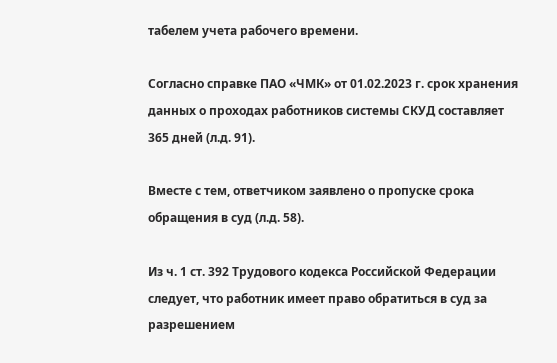табелем учета рабочего времени.

Согласно справке ПАО «ЧМК» от 01.02.2023 г. срок хранения данных о проходах работников системы СКУД составляет 365 дней (л.д. 91).

Вместе с тем, ответчиком заявлено о пропуске срока обращения в суд (л.д. 58).

Из ч. 1 ст. 392 Трудового кодекса Российской Федерации следует, что работник имеет право обратиться в суд за разрешением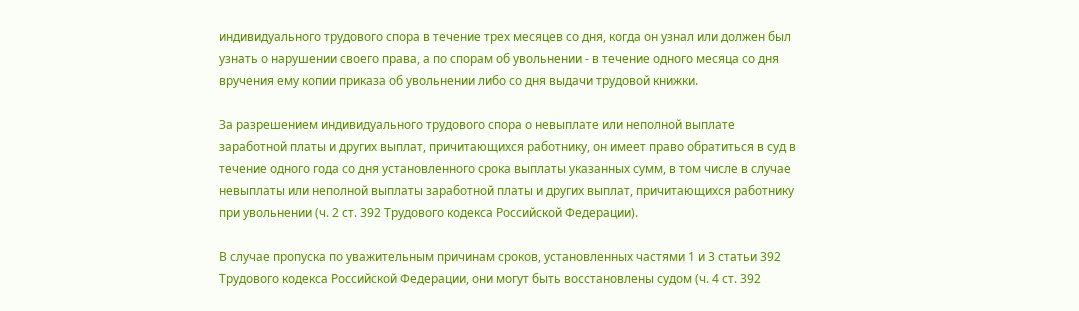индивидуального трудового спора в течение трех месяцев со дня, когда он узнал или должен был узнать о нарушении своего права, а по спорам об увольнении - в течение одного месяца со дня вручения ему копии приказа об увольнении либо со дня выдачи трудовой книжки.

За разрешением индивидуального трудового спора о невыплате или неполной выплате заработной платы и других выплат, причитающихся работнику, он имеет право обратиться в суд в течение одного года со дня установленного срока выплаты указанных сумм, в том числе в случае невыплаты или неполной выплаты заработной платы и других выплат, причитающихся работнику при увольнении (ч. 2 ст. 392 Трудового кодекса Российской Федерации).

В случае пропуска по уважительным причинам сроков, установленных частями 1 и 3 статьи 392 Трудового кодекса Российской Федерации, они могут быть восстановлены судом (ч. 4 ст. 392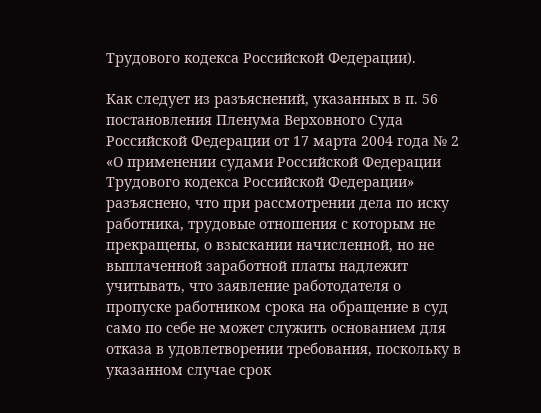Трудового кодекса Российской Федерации).

Как следует из разъяснений, указанных в п. 56 постановления Пленума Верховного Суда Российской Федерации от 17 марта 2004 года № 2 «О применении судами Российской Федерации Трудового кодекса Российской Федерации» разъяснено, что при рассмотрении дела по иску работника, трудовые отношения с которым не прекращены, о взыскании начисленной, но не выплаченной заработной платы надлежит учитывать, что заявление работодателя о пропуске работником срока на обращение в суд само по себе не может служить основанием для отказа в удовлетворении требования, поскольку в указанном случае срок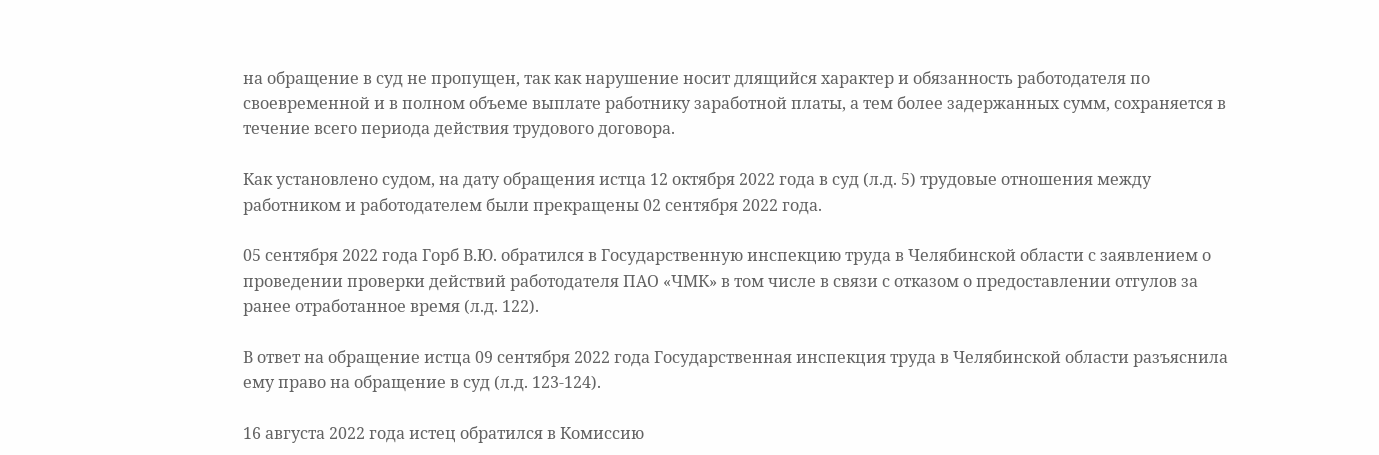на обращение в суд не пропущен, так как нарушение носит длящийся характер и обязанность работодателя по своевременной и в полном объеме выплате работнику заработной платы, а тем более задержанных сумм, сохраняется в течение всего периода действия трудового договора.

Как установлено судом, на дату обращения истца 12 октября 2022 года в суд (л.д. 5) трудовые отношения между работником и работодателем были прекращены 02 сентября 2022 года.

05 сентября 2022 года Горб В.Ю. обратился в Государственную инспекцию труда в Челябинской области с заявлением о проведении проверки действий работодателя ПАО «ЧМК» в том числе в связи с отказом о предоставлении отгулов за ранее отработанное время (л.д. 122).

В ответ на обращение истца 09 сентября 2022 года Государственная инспекция труда в Челябинской области разъяснила ему право на обращение в суд (л.д. 123-124).

16 августа 2022 года истец обратился в Комиссию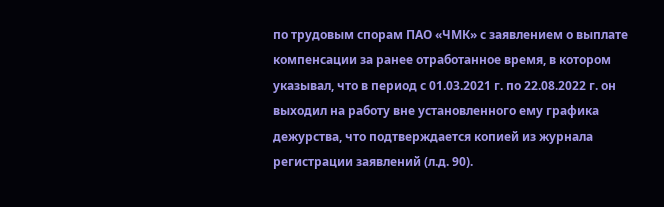по трудовым спорам ПАО «ЧМК» с заявлением о выплате компенсации за ранее отработанное время, в котором указывал, что в период с 01.03.2021 г. по 22.08.2022 г. он выходил на работу вне установленного ему графика дежурства, что подтверждается копией из журнала регистрации заявлений (л.д. 90).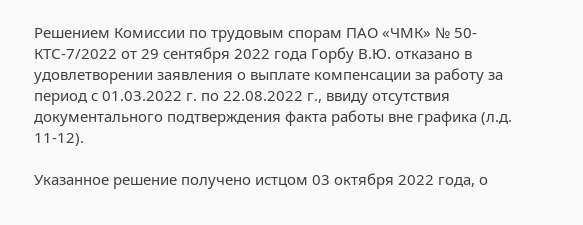Решением Комиссии по трудовым спорам ПАО «ЧМК» № 50-КТС-7/2022 от 29 сентября 2022 года Горбу В.Ю. отказано в удовлетворении заявления о выплате компенсации за работу за период с 01.03.2022 г. по 22.08.2022 г., ввиду отсутствия документального подтверждения факта работы вне графика (л.д. 11-12).

Указанное решение получено истцом 03 октября 2022 года, о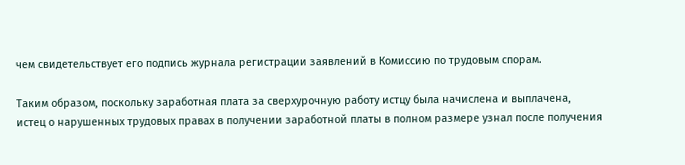чем свидетельствует его подпись журнала регистрации заявлений в Комиссию по трудовым спорам.

Таким образом, поскольку заработная плата за сверхурочную работу истцу была начислена и выплачена, истец о нарушенных трудовых правах в получении заработной платы в полном размере узнал после получения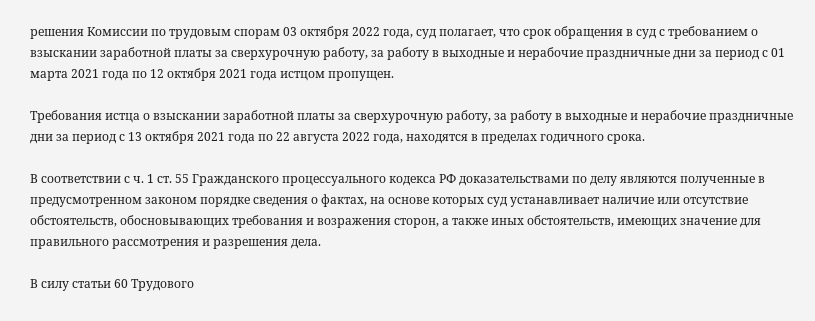решения Комиссии по трудовым спорам 03 октября 2022 года, суд полагает, что срок обращения в суд с требованием о взыскании заработной платы за сверхурочную работу, за работу в выходные и нерабочие праздничные дни за период с 01 марта 2021 года по 12 октября 2021 года истцом пропущен.

Требования истца о взыскании заработной платы за сверхурочную работу, за работу в выходные и нерабочие праздничные дни за период с 13 октября 2021 года по 22 августа 2022 года, находятся в пределах годичного срока.

В соответствии с ч. 1 ст. 55 Гражданского процессуального кодекса РФ доказательствами по делу являются полученные в предусмотренном законом порядке сведения о фактах, на основе которых суд устанавливает наличие или отсутствие обстоятельств, обосновывающих требования и возражения сторон, а также иных обстоятельств, имеющих значение для правильного рассмотрения и разрешения дела.

В силу статьи 60 Трудового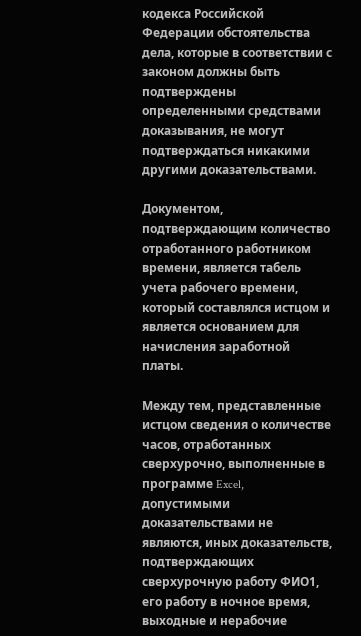кодекса Российской Федерации обстоятельства дела, которые в соответствии с законом должны быть подтверждены определенными средствами доказывания, не могут подтверждаться никакими другими доказательствами.

Документом, подтверждающим количество отработанного работником времени, является табель учета рабочего времени, который составлялся истцом и является основанием для начисления заработной платы.

Между тем, представленные истцом сведения о количестве часов, отработанных сверхурочно, выполненные в программе Excel, допустимыми доказательствами не являются, иных доказательств, подтверждающих сверхурочную работу ФИО1, его работу в ночное время, выходные и нерабочие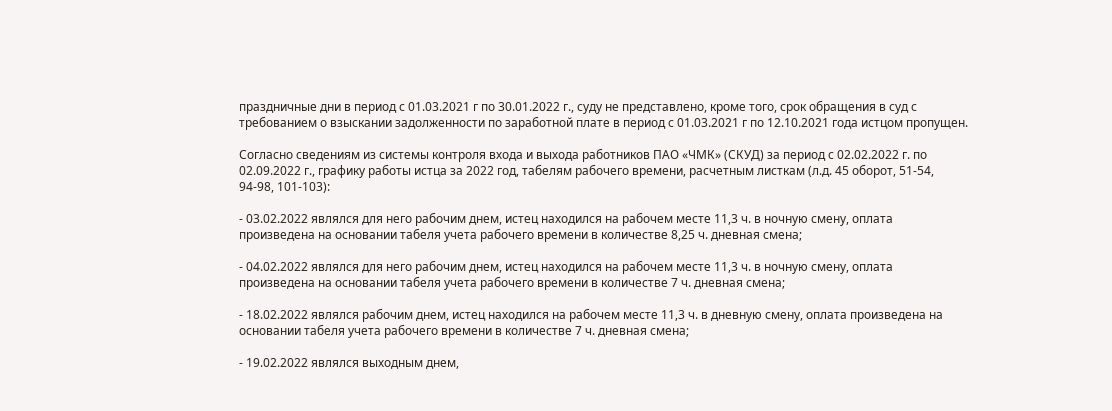праздничные дни в период с 01.03.2021 г по 30.01.2022 г., суду не представлено, кроме того, срок обращения в суд с требованием о взыскании задолженности по заработной плате в период с 01.03.2021 г по 12.10.2021 года истцом пропущен.

Согласно сведениям из системы контроля входа и выхода работников ПАО «ЧМК» (СКУД) за период с 02.02.2022 г. по 02.09.2022 г., графику работы истца за 2022 год, табелям рабочего времени, расчетным листкам (л.д. 45 оборот, 51-54, 94-98, 101-103):

- 03.02.2022 являлся для него рабочим днем, истец находился на рабочем месте 11,3 ч. в ночную смену, оплата произведена на основании табеля учета рабочего времени в количестве 8,25 ч. дневная смена;

- 04.02.2022 являлся для него рабочим днем, истец находился на рабочем месте 11,3 ч. в ночную смену, оплата произведена на основании табеля учета рабочего времени в количестве 7 ч. дневная смена;

- 18.02.2022 являлся рабочим днем, истец находился на рабочем месте 11,3 ч. в дневную смену, оплата произведена на основании табеля учета рабочего времени в количестве 7 ч. дневная смена;

- 19.02.2022 являлся выходным днем,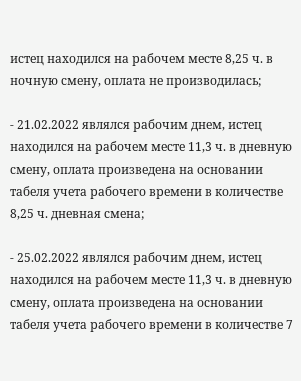истец находился на рабочем месте 8,25 ч. в ночную смену, оплата не производилась;

- 21.02.2022 являлся рабочим днем, истец находился на рабочем месте 11,3 ч. в дневную смену, оплата произведена на основании табеля учета рабочего времени в количестве 8,25 ч. дневная смена;

- 25.02.2022 являлся рабочим днем, истец находился на рабочем месте 11,3 ч. в дневную смену, оплата произведена на основании табеля учета рабочего времени в количестве 7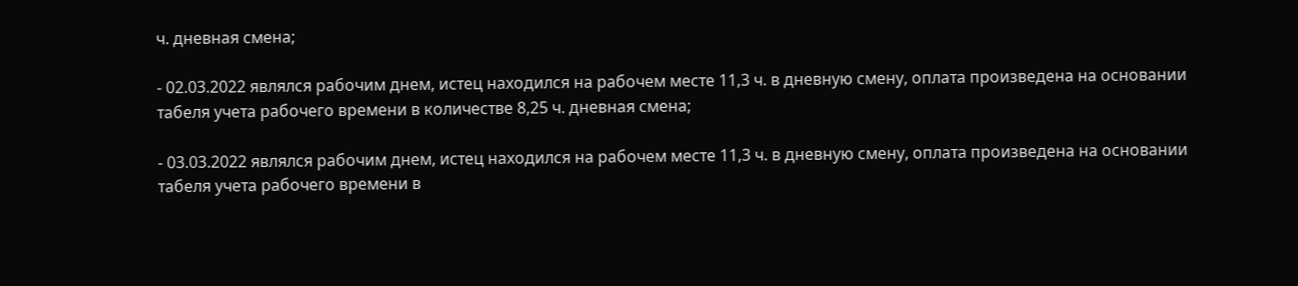ч. дневная смена;

- 02.03.2022 являлся рабочим днем, истец находился на рабочем месте 11,3 ч. в дневную смену, оплата произведена на основании табеля учета рабочего времени в количестве 8,25 ч. дневная смена;

- 03.03.2022 являлся рабочим днем, истец находился на рабочем месте 11,3 ч. в дневную смену, оплата произведена на основании табеля учета рабочего времени в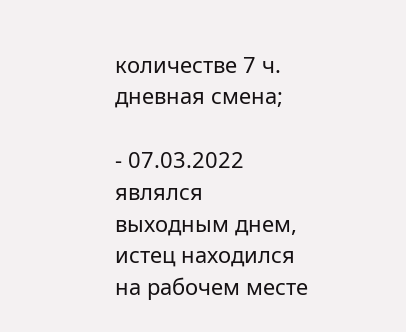количестве 7 ч. дневная смена;

- 07.03.2022 являлся выходным днем, истец находился на рабочем месте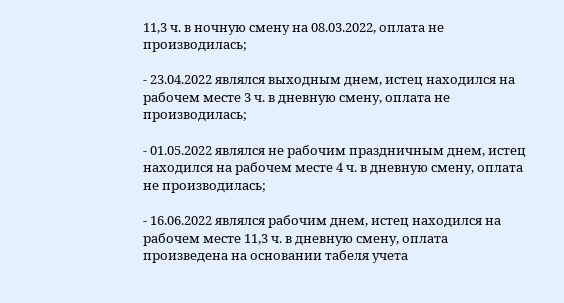11,3 ч. в ночную смену на 08.03.2022, оплата не производилась;

- 23.04.2022 являлся выходным днем, истец находился на рабочем месте 3 ч. в дневную смену, оплата не производилась;

- 01.05.2022 являлся не рабочим праздничным днем, истец находился на рабочем месте 4 ч. в дневную смену, оплата не производилась;

- 16.06.2022 являлся рабочим днем, истец находился на рабочем месте 11,3 ч. в дневную смену, оплата произведена на основании табеля учета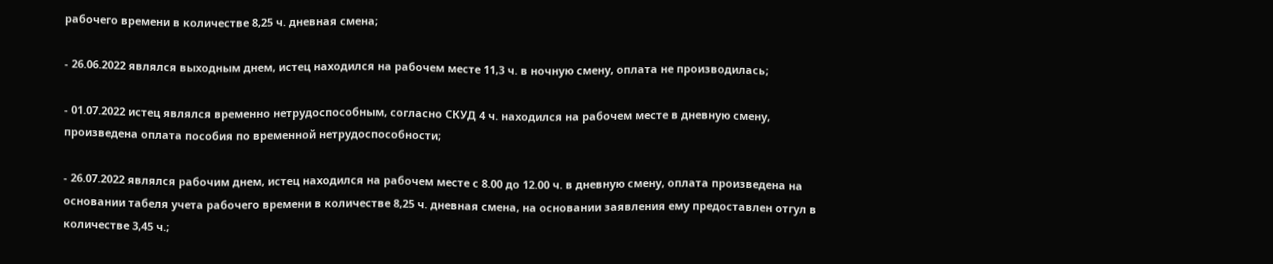рабочего времени в количестве 8,25 ч. дневная смена;

- 26.06.2022 являлся выходным днем, истец находился на рабочем месте 11,3 ч. в ночную смену, оплата не производилась;

- 01.07.2022 истец являлся временно нетрудоспособным, согласно СКУД 4 ч. находился на рабочем месте в дневную смену, произведена оплата пособия по временной нетрудоспособности;

- 26.07.2022 являлся рабочим днем, истец находился на рабочем месте с 8.00 до 12.00 ч. в дневную смену, оплата произведена на основании табеля учета рабочего времени в количестве 8,25 ч. дневная смена, на основании заявления ему предоставлен отгул в количестве 3,45 ч.;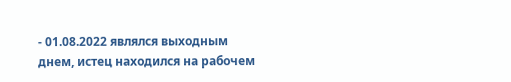- 01.08.2022 являлся выходным днем, истец находился на рабочем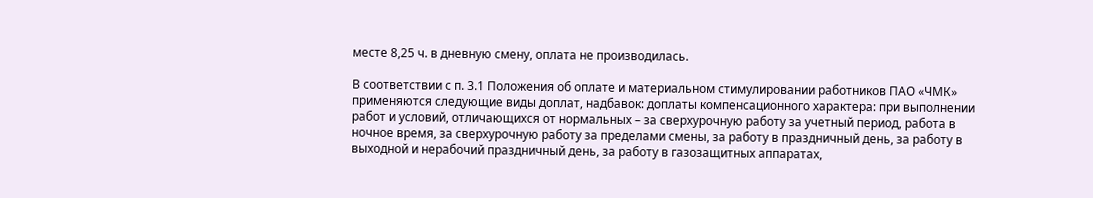месте 8,25 ч. в дневную смену, оплата не производилась.

В соответствии с п. 3.1 Положения об оплате и материальном стимулировании работников ПАО «ЧМК» применяются следующие виды доплат, надбавок: доплаты компенсационного характера: при выполнении работ и условий, отличающихся от нормальных – за сверхурочную работу за учетный период, работа в ночное время, за сверхурочную работу за пределами смены, за работу в праздничный день, за работу в выходной и нерабочий праздничный день, за работу в газозащитных аппаратах,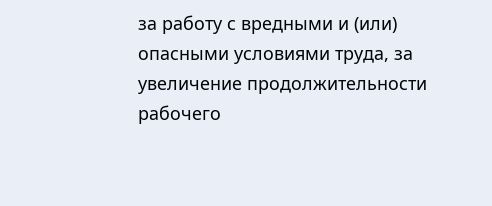за работу с вредными и (или) опасными условиями труда, за увеличение продолжительности рабочего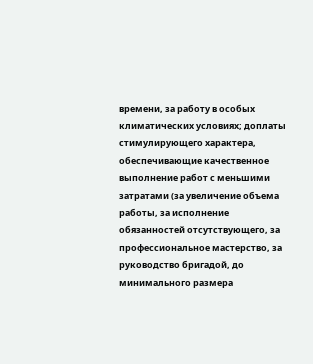времени, за работу в особых климатических условиях; доплаты стимулирующего характера, обеспечивающие качественное выполнение работ с меньшими затратами (за увеличение объема работы, за исполнение обязанностей отсутствующего, за профессиональное мастерство, за руководство бригадой, до минимального размера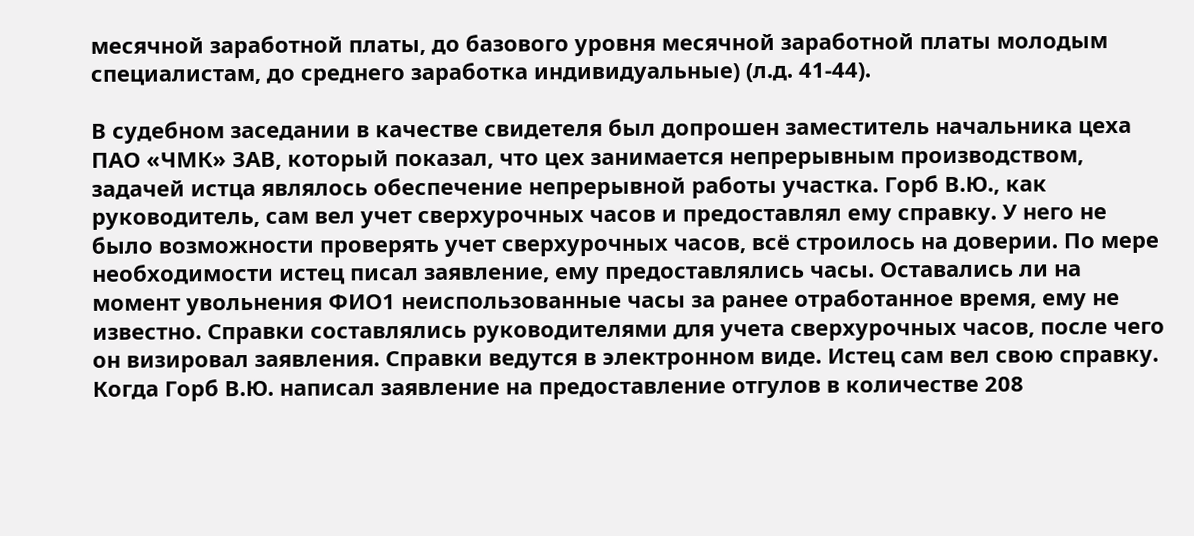месячной заработной платы, до базового уровня месячной заработной платы молодым специалистам, до среднего заработка индивидуальные) (л.д. 41-44).

В судебном заседании в качестве свидетеля был допрошен заместитель начальника цеха ПАО «ЧМК» ЗАВ, который показал, что цех занимается непрерывным производством, задачей истца являлось обеспечение непрерывной работы участка. Горб В.Ю., как руководитель, сам вел учет сверхурочных часов и предоставлял ему справку. У него не было возможности проверять учет сверхурочных часов, всё строилось на доверии. По мере необходимости истец писал заявление, ему предоставлялись часы. Оставались ли на момент увольнения ФИО1 неиспользованные часы за ранее отработанное время, ему не известно. Справки составлялись руководителями для учета сверхурочных часов, после чего он визировал заявления. Справки ведутся в электронном виде. Истец сам вел свою справку. Когда Горб В.Ю. написал заявление на предоставление отгулов в количестве 208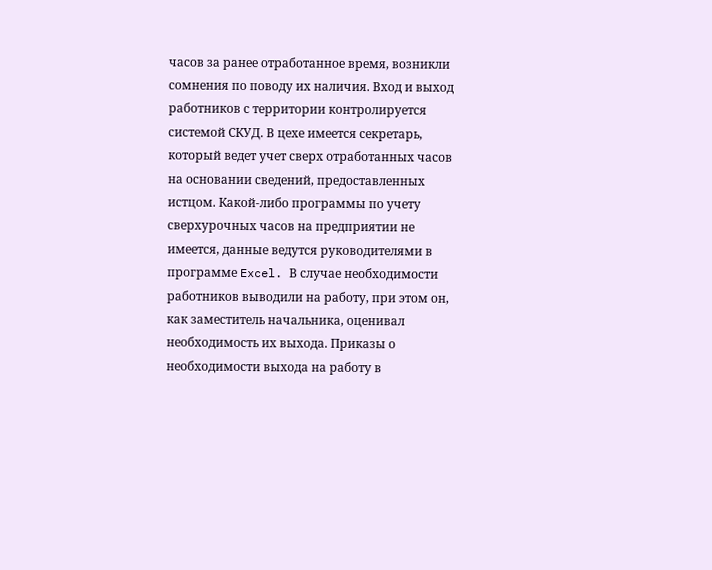часов за ранее отработанное время, возникли сомнения по поводу их наличия. Вход и выход работников с территории контролируется системой СКУД. В цехе имеется секретарь, который ведет учет сверх отработанных часов на основании сведений, предоставленных истцом. Какой-либо программы по учету сверхурочных часов на предприятии не имеется, данные ведутся руководителями в программе Excel. В случае необходимости работников выводили на работу, при этом он, как заместитель начальника, оценивал необходимость их выхода. Приказы о необходимости выхода на работу в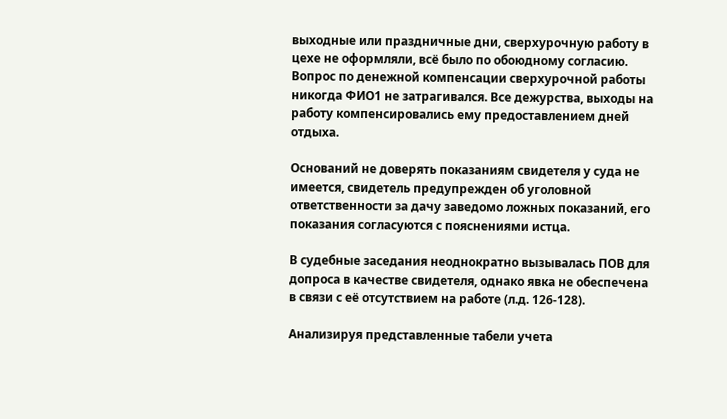выходные или праздничные дни, сверхурочную работу в цехе не оформляли, всё было по обоюдному согласию. Вопрос по денежной компенсации сверхурочной работы никогда ФИО1 не затрагивался. Все дежурства, выходы на работу компенсировались ему предоставлением дней отдыха.

Оснований не доверять показаниям свидетеля у суда не имеется, свидетель предупрежден об уголовной ответственности за дачу заведомо ложных показаний, его показания согласуются с пояснениями истца.

В судебные заседания неоднократно вызывалась ПОВ для допроса в качестве свидетеля, однако явка не обеспечена в связи с её отсутствием на работе (л.д. 126-128).

Анализируя представленные табели учета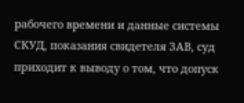рабочего времени и данные системы СКУД, показания свидетеля ЗАВ, суд приходит к выводу о том, что допуск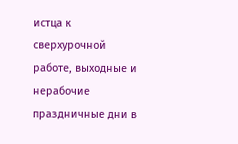истца к сверхурочной работе, выходные и нерабочие праздничные дни в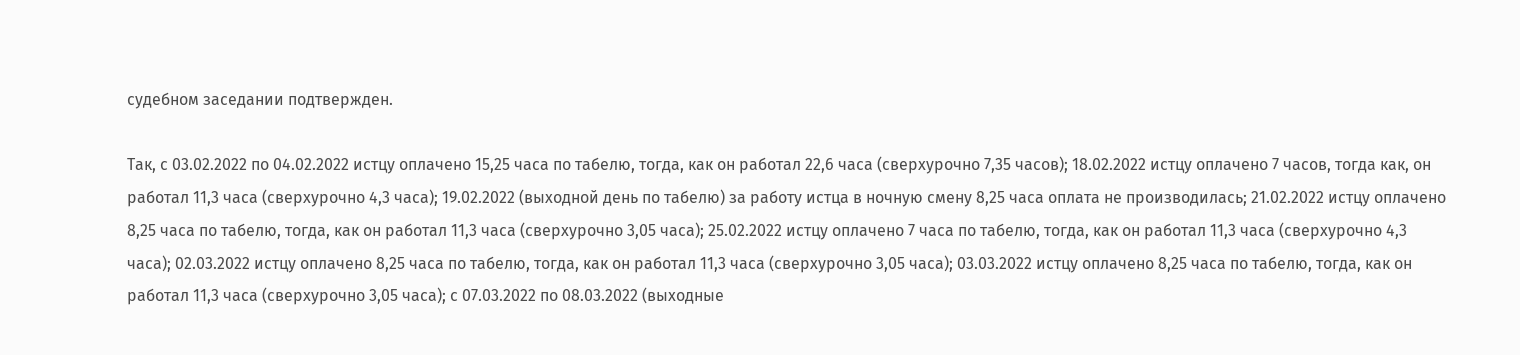судебном заседании подтвержден.

Так, с 03.02.2022 по 04.02.2022 истцу оплачено 15,25 часа по табелю, тогда, как он работал 22,6 часа (сверхурочно 7,35 часов); 18.02.2022 истцу оплачено 7 часов, тогда как, он работал 11,3 часа (сверхурочно 4,3 часа); 19.02.2022 (выходной день по табелю) за работу истца в ночную смену 8,25 часа оплата не производилась; 21.02.2022 истцу оплачено 8,25 часа по табелю, тогда, как он работал 11,3 часа (сверхурочно 3,05 часа); 25.02.2022 истцу оплачено 7 часа по табелю, тогда, как он работал 11,3 часа (сверхурочно 4,3 часа); 02.03.2022 истцу оплачено 8,25 часа по табелю, тогда, как он работал 11,3 часа (сверхурочно 3,05 часа); 03.03.2022 истцу оплачено 8,25 часа по табелю, тогда, как он работал 11,3 часа (сверхурочно 3,05 часа); с 07.03.2022 по 08.03.2022 (выходные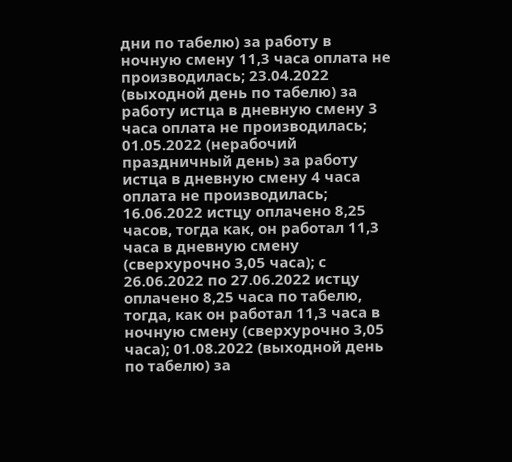дни по табелю) за работу в ночную смену 11,3 часа оплата не производилась; 23.04.2022 (выходной день по табелю) за работу истца в дневную смену 3 часа оплата не производилась; 01.05.2022 (нерабочий праздничный день) за работу истца в дневную смену 4 часа оплата не производилась; 16.06.2022 истцу оплачено 8,25 часов, тогда как, он работал 11,3 часа в дневную смену (сверхурочно 3,05 часа); с 26.06.2022 по 27.06.2022 истцу оплачено 8,25 часа по табелю, тогда, как он работал 11,3 часа в ночную смену (сверхурочно 3,05 часа); 01.08.2022 (выходной день по табелю) за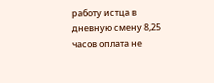работу истца в дневную смену 8,25 часов оплата не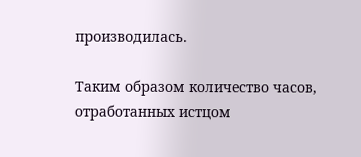производилась.

Таким образом количество часов, отработанных истцом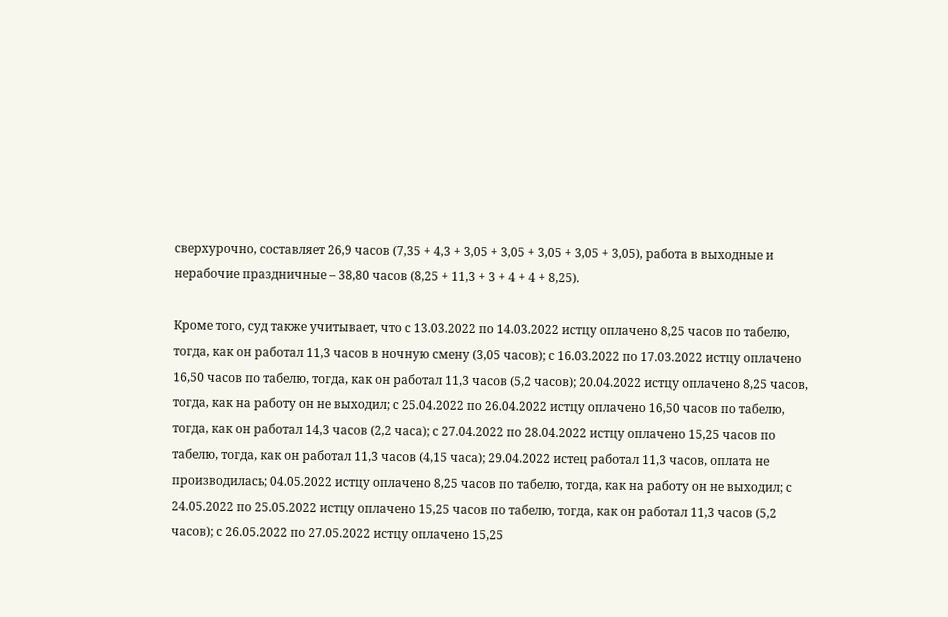сверхурочно, составляет 26,9 часов (7,35 + 4,3 + 3,05 + 3,05 + 3,05 + 3,05 + 3,05), работа в выходные и нерабочие праздничные – 38,80 часов (8,25 + 11,3 + 3 + 4 + 4 + 8,25).

Кроме того, суд также учитывает, что с 13.03.2022 по 14.03.2022 истцу оплачено 8,25 часов по табелю, тогда, как он работал 11,3 часов в ночную смену (3,05 часов); с 16.03.2022 по 17.03.2022 истцу оплачено 16,50 часов по табелю, тогда, как он работал 11,3 часов (5,2 часов); 20.04.2022 истцу оплачено 8,25 часов, тогда, как на работу он не выходил; с 25.04.2022 по 26.04.2022 истцу оплачено 16,50 часов по табелю, тогда, как он работал 14,3 часов (2,2 часа); с 27.04.2022 по 28.04.2022 истцу оплачено 15,25 часов по табелю, тогда, как он работал 11,3 часов (4,15 часа); 29.04.2022 истец работал 11,3 часов, оплата не производилась; 04.05.2022 истцу оплачено 8,25 часов по табелю, тогда, как на работу он не выходил; с 24.05.2022 по 25.05.2022 истцу оплачено 15,25 часов по табелю, тогда, как он работал 11,3 часов (5,2 часов); с 26.05.2022 по 27.05.2022 истцу оплачено 15,25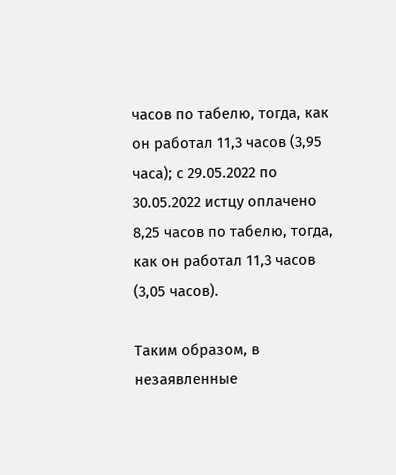часов по табелю, тогда, как он работал 11,3 часов (3,95 часа); с 29.05.2022 по 30.05.2022 истцу оплачено 8,25 часов по табелю, тогда, как он работал 11,3 часов (3,05 часов).

Таким образом, в незаявленные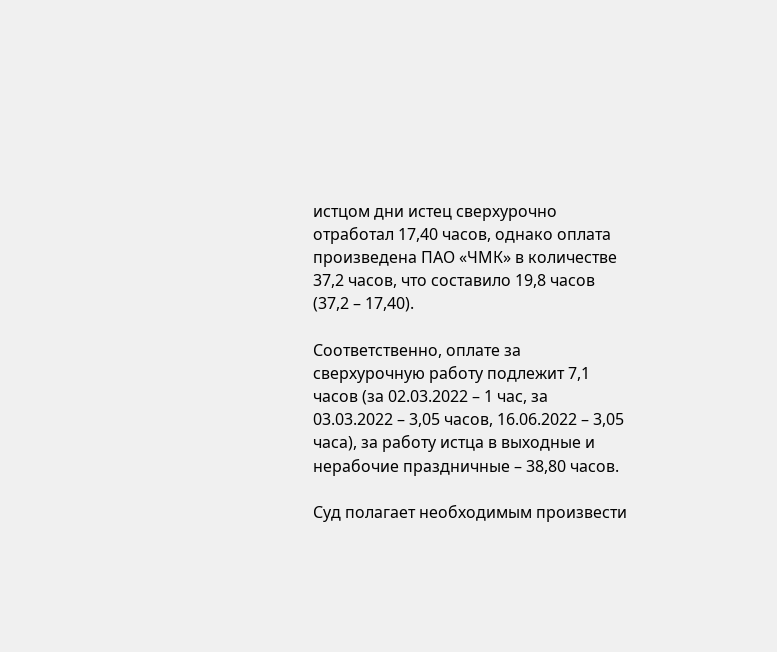истцом дни истец сверхурочно отработал 17,40 часов, однако оплата произведена ПАО «ЧМК» в количестве 37,2 часов, что составило 19,8 часов (37,2 – 17,40).

Соответственно, оплате за сверхурочную работу подлежит 7,1 часов (за 02.03.2022 – 1 час, за 03.03.2022 – 3,05 часов, 16.06.2022 – 3,05 часа), за работу истца в выходные и нерабочие праздничные – 38,80 часов.

Суд полагает необходимым произвести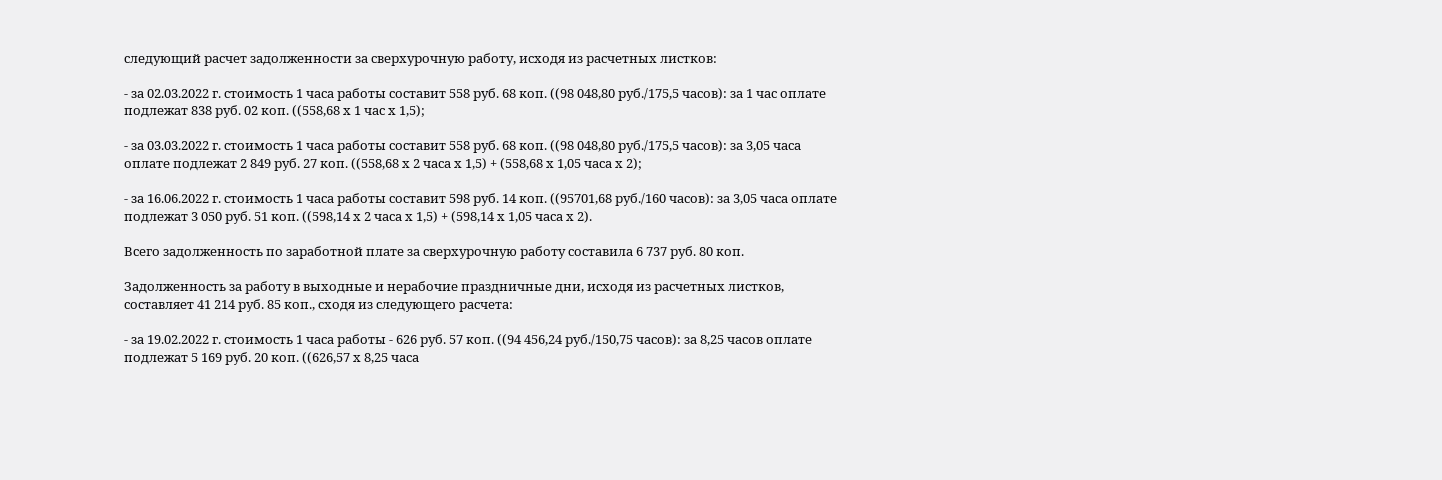следующий расчет задолженности за сверхурочную работу, исходя из расчетных листков:

- за 02.03.2022 г. стоимость 1 часа работы составит 558 руб. 68 коп. ((98 048,80 руб./175,5 часов): за 1 час оплате подлежат 838 руб. 02 коп. ((558,68 х 1 час х 1,5);

- за 03.03.2022 г. стоимость 1 часа работы составит 558 руб. 68 коп. ((98 048,80 руб./175,5 часов): за 3,05 часа оплате подлежат 2 849 руб. 27 коп. ((558,68 х 2 часа х 1,5) + (558,68 х 1,05 часа х 2);

- за 16.06.2022 г. стоимость 1 часа работы составит 598 руб. 14 коп. ((95701,68 руб./160 часов): за 3,05 часа оплате подлежат 3 050 руб. 51 коп. ((598,14 х 2 часа х 1,5) + (598,14 х 1,05 часа х 2).

Всего задолженность по заработной плате за сверхурочную работу составила 6 737 руб. 80 коп.

Задолженность за работу в выходные и нерабочие праздничные дни, исходя из расчетных листков, составляет 41 214 руб. 85 коп., сходя из следующего расчета:

- за 19.02.2022 г. стоимость 1 часа работы - 626 руб. 57 коп. ((94 456,24 руб./150,75 часов): за 8,25 часов оплате подлежат 5 169 руб. 20 коп. ((626,57 х 8,25 часа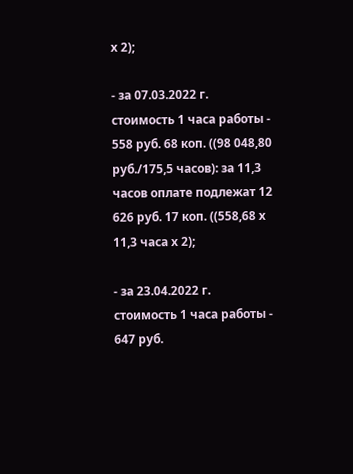х 2);

- за 07.03.2022 г. стоимость 1 часа работы - 558 руб. 68 коп. ((98 048,80 руб./175,5 часов): за 11,3 часов оплате подлежат 12 626 руб. 17 коп. ((558,68 х 11,3 часа х 2);

- за 23.04.2022 г. стоимость 1 часа работы - 647 руб.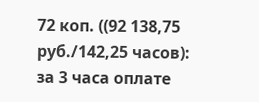72 коп. ((92 138,75 руб./142,25 часов): за 3 часа оплате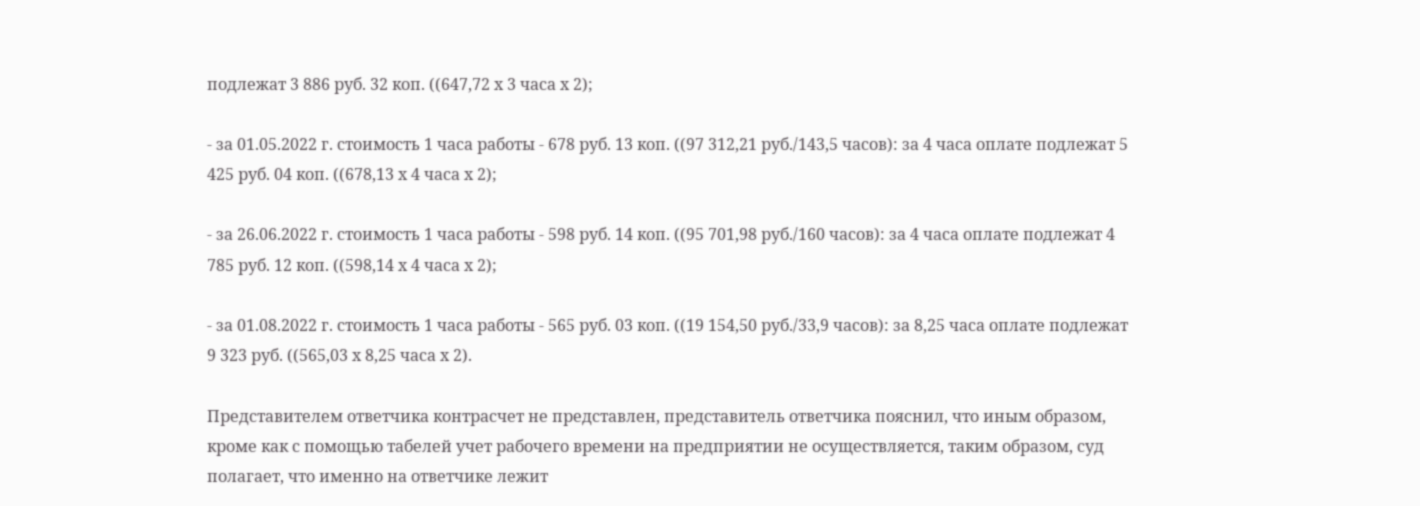подлежат 3 886 руб. 32 коп. ((647,72 х 3 часа х 2);

- за 01.05.2022 г. стоимость 1 часа работы - 678 руб. 13 коп. ((97 312,21 руб./143,5 часов): за 4 часа оплате подлежат 5 425 руб. 04 коп. ((678,13 х 4 часа х 2);

- за 26.06.2022 г. стоимость 1 часа работы - 598 руб. 14 коп. ((95 701,98 руб./160 часов): за 4 часа оплате подлежат 4 785 руб. 12 коп. ((598,14 х 4 часа х 2);

- за 01.08.2022 г. стоимость 1 часа работы - 565 руб. 03 коп. ((19 154,50 руб./33,9 часов): за 8,25 часа оплате подлежат 9 323 руб. ((565,03 х 8,25 часа х 2).

Представителем ответчика контрасчет не представлен, представитель ответчика пояснил, что иным образом, кроме как с помощью табелей учет рабочего времени на предприятии не осуществляется, таким образом, суд полагает, что именно на ответчике лежит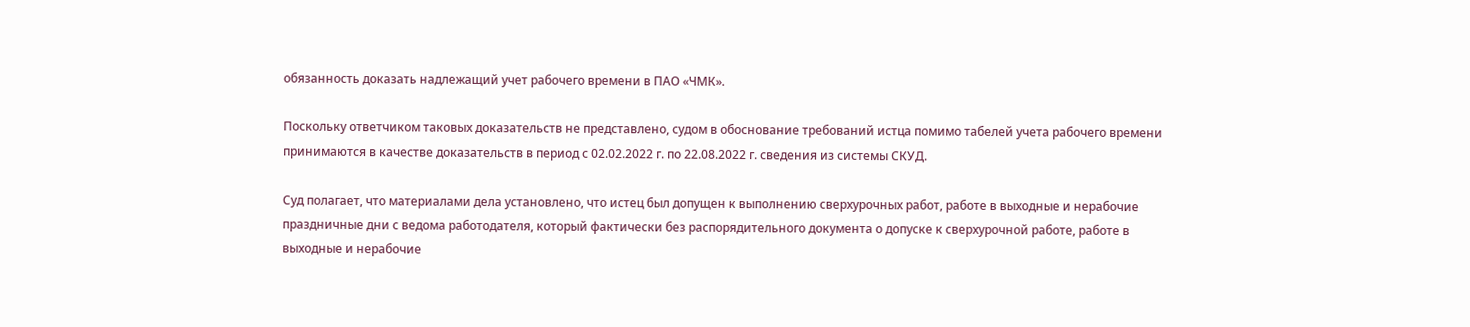обязанность доказать надлежащий учет рабочего времени в ПАО «ЧМК».

Поскольку ответчиком таковых доказательств не представлено, судом в обоснование требований истца помимо табелей учета рабочего времени принимаются в качестве доказательств в период с 02.02.2022 г. по 22.08.2022 г. сведения из системы СКУД.

Суд полагает, что материалами дела установлено, что истец был допущен к выполнению сверхурочных работ, работе в выходные и нерабочие праздничные дни с ведома работодателя, который фактически без распорядительного документа о допуске к сверхурочной работе, работе в выходные и нерабочие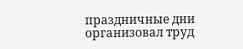праздничные дни организовал труд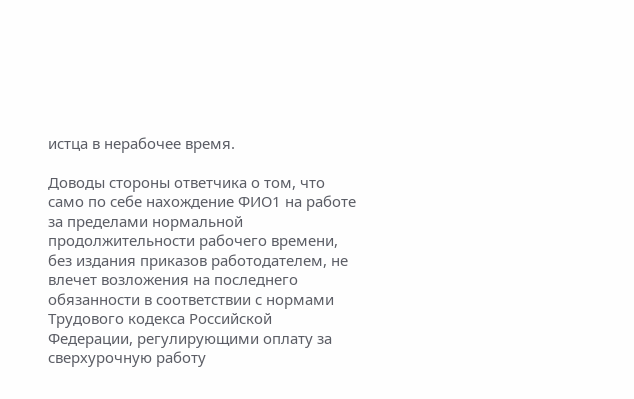истца в нерабочее время.

Доводы стороны ответчика о том, что само по себе нахождение ФИО1 на работе за пределами нормальной продолжительности рабочего времени, без издания приказов работодателем, не влечет возложения на последнего обязанности в соответствии с нормами Трудового кодекса Российской Федерации, регулирующими оплату за сверхурочную работу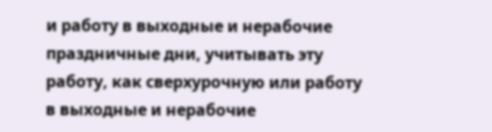и работу в выходные и нерабочие праздничные дни, учитывать эту работу, как сверхурочную или работу в выходные и нерабочие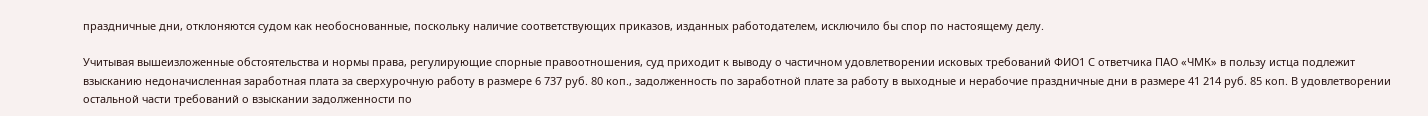праздничные дни, отклоняются судом как необоснованные, поскольку наличие соответствующих приказов, изданных работодателем, исключило бы спор по настоящему делу.

Учитывая вышеизложенные обстоятельства и нормы права, регулирующие спорные правоотношения, суд приходит к выводу о частичном удовлетворении исковых требований ФИО1 С ответчика ПАО «ЧМК» в пользу истца подлежит взысканию недоначисленная заработная плата за сверхурочную работу в размере 6 737 руб. 80 коп., задолженность по заработной плате за работу в выходные и нерабочие праздничные дни в размере 41 214 руб. 85 коп. В удовлетворении остальной части требований о взыскании задолженности по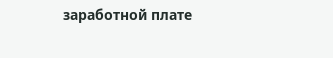заработной плате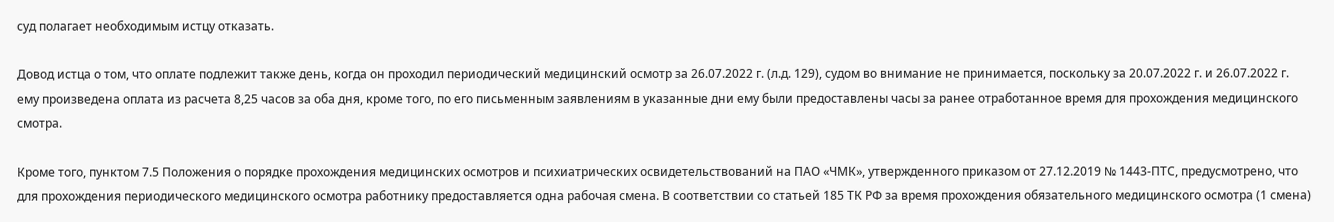суд полагает необходимым истцу отказать.

Довод истца о том, что оплате подлежит также день, когда он проходил периодический медицинский осмотр за 26.07.2022 г. (л.д. 129), судом во внимание не принимается, поскольку за 20.07.2022 г. и 26.07.2022 г. ему произведена оплата из расчета 8,25 часов за оба дня, кроме того, по его письменным заявлениям в указанные дни ему были предоставлены часы за ранее отработанное время для прохождения медицинского смотра.

Кроме того, пунктом 7.5 Положения о порядке прохождения медицинских осмотров и психиатрических освидетельствований на ПАО «ЧМК», утвержденного приказом от 27.12.2019 № 1443-ПТС, предусмотрено, что для прохождения периодического медицинского осмотра работнику предоставляется одна рабочая смена. В соответствии со статьей 185 ТК РФ за время прохождения обязательного медицинского осмотра (1 смена)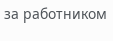за работником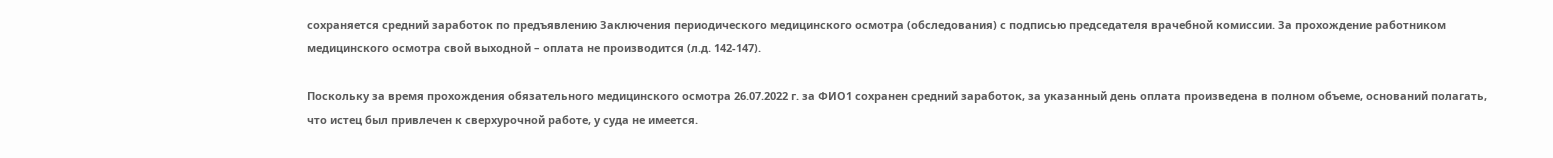сохраняется средний заработок по предъявлению Заключения периодического медицинского осмотра (обследования) с подписью председателя врачебной комиссии. За прохождение работником медицинского осмотра свой выходной – оплата не производится (л.д. 142-147).

Поскольку за время прохождения обязательного медицинского осмотра 26.07.2022 г. за ФИО1 сохранен средний заработок, за указанный день оплата произведена в полном объеме, оснований полагать, что истец был привлечен к сверхурочной работе, у суда не имеется.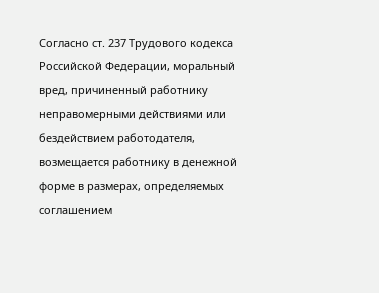Согласно ст. 237 Трудового кодекса Российской Федерации, моральный вред, причиненный работнику неправомерными действиями или бездействием работодателя, возмещается работнику в денежной форме в размерах, определяемых соглашением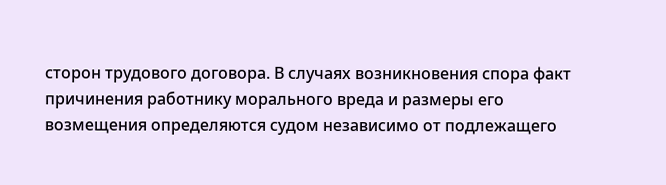сторон трудового договора. В случаях возникновения спора факт причинения работнику морального вреда и размеры его возмещения определяются судом независимо от подлежащего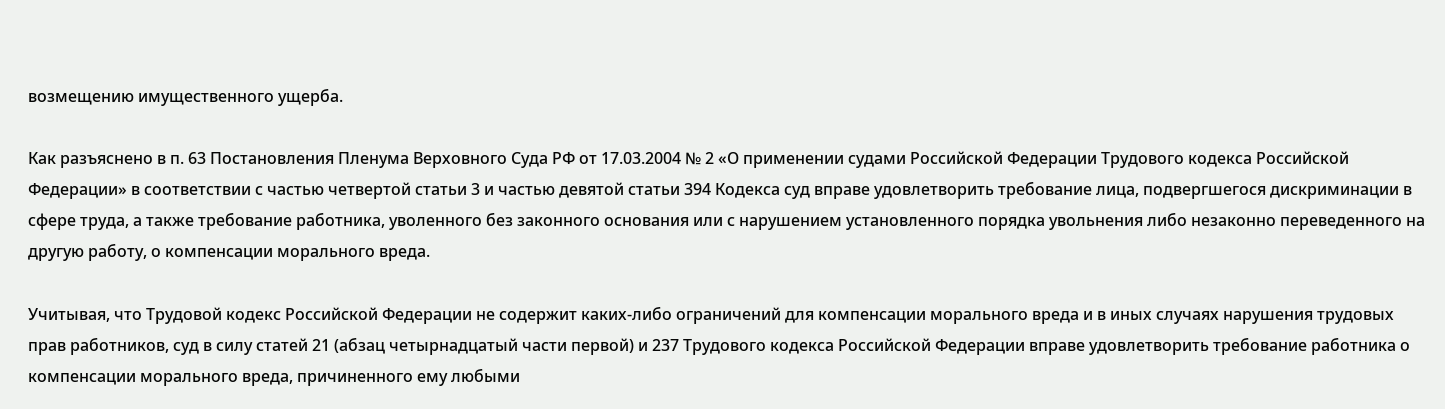возмещению имущественного ущерба.

Как разъяснено в п. 63 Постановления Пленума Верховного Суда РФ от 17.03.2004 № 2 «О применении судами Российской Федерации Трудового кодекса Российской Федерации» в соответствии с частью четвертой статьи 3 и частью девятой статьи 394 Кодекса суд вправе удовлетворить требование лица, подвергшегося дискриминации в сфере труда, а также требование работника, уволенного без законного основания или с нарушением установленного порядка увольнения либо незаконно переведенного на другую работу, о компенсации морального вреда.

Учитывая, что Трудовой кодекс Российской Федерации не содержит каких-либо ограничений для компенсации морального вреда и в иных случаях нарушения трудовых прав работников, суд в силу статей 21 (абзац четырнадцатый части первой) и 237 Трудового кодекса Российской Федерации вправе удовлетворить требование работника о компенсации морального вреда, причиненного ему любыми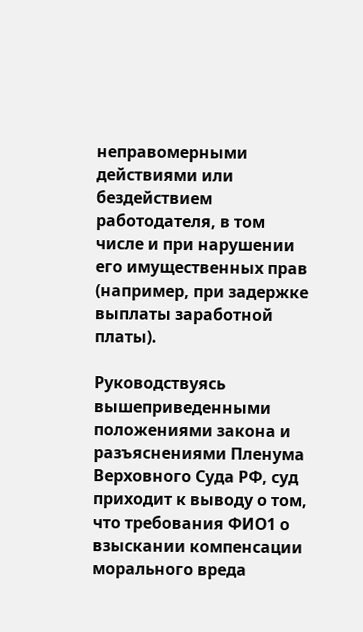неправомерными действиями или бездействием работодателя, в том числе и при нарушении его имущественных прав (например, при задержке выплаты заработной платы).

Руководствуясь вышеприведенными положениями закона и разъяснениями Пленума Верховного Суда РФ, суд приходит к выводу о том, что требования ФИО1 о взыскании компенсации морального вреда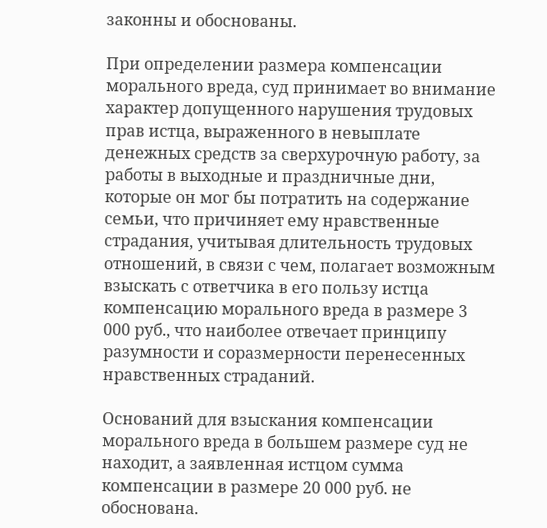законны и обоснованы.

При определении размера компенсации морального вреда, суд принимает во внимание характер допущенного нарушения трудовых прав истца, выраженного в невыплате денежных средств за сверхурочную работу, за работы в выходные и праздничные дни, которые он мог бы потратить на содержание семьи, что причиняет ему нравственные страдания, учитывая длительность трудовых отношений, в связи с чем, полагает возможным взыскать с ответчика в его пользу истца компенсацию морального вреда в размере 3 000 руб., что наиболее отвечает принципу разумности и соразмерности перенесенных нравственных страданий.

Оснований для взыскания компенсации морального вреда в большем размере суд не находит, а заявленная истцом сумма компенсации в размере 20 000 руб. не обоснована.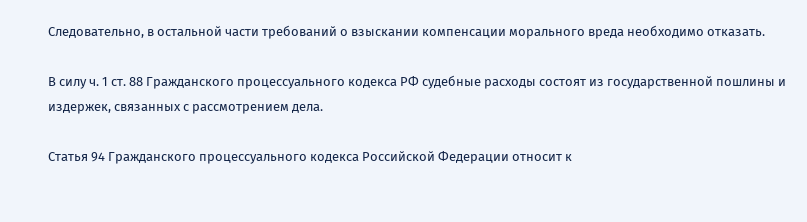Следовательно, в остальной части требований о взыскании компенсации морального вреда необходимо отказать.

В силу ч. 1 ст. 88 Гражданского процессуального кодекса РФ судебные расходы состоят из государственной пошлины и издержек, связанных с рассмотрением дела.

Статья 94 Гражданского процессуального кодекса Российской Федерации относит к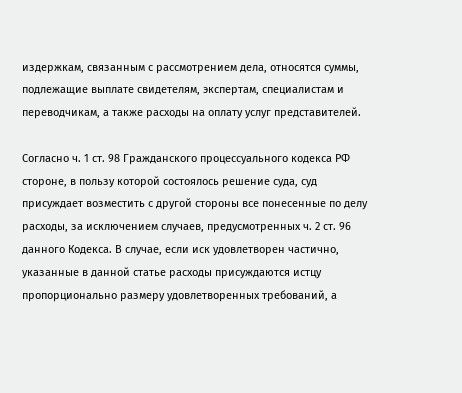издержкам, связанным с рассмотрением дела, относятся суммы, подлежащие выплате свидетелям, экспертам, специалистам и переводчикам, а также расходы на оплату услуг представителей.

Согласно ч. 1 ст. 98 Гражданского процессуального кодекса РФ стороне, в пользу которой состоялось решение суда, суд присуждает возместить с другой стороны все понесенные по делу расходы, за исключением случаев, предусмотренных ч. 2 ст. 96 данного Кодекса. В случае, если иск удовлетворен частично, указанные в данной статье расходы присуждаются истцу пропорционально размеру удовлетворенных требований, а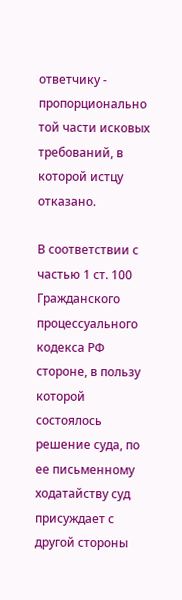ответчику - пропорционально той части исковых требований, в которой истцу отказано.

В соответствии с частью 1 ст. 100 Гражданского процессуального кодекса РФ стороне, в пользу которой состоялось решение суда, по ее письменному ходатайству суд присуждает с другой стороны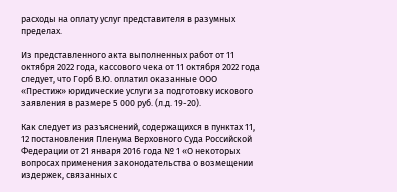расходы на оплату услуг представителя в разумных пределах.

Из представленного акта выполненных работ от 11 октября 2022 года, кассового чека от 11 октября 2022 года следует, что Горб В.Ю. оплатил оказанные ООО «Престиж» юридические услуги за подготовку искового заявления в размере 5 000 руб. (л.д. 19-20).

Как следует из разъяснений, содержащихся в пунктах 11, 12 постановления Пленума Верховного Суда Российской Федерации от 21 января 2016 года № 1 «О некоторых вопросах применения законодательства о возмещении издержек, связанных с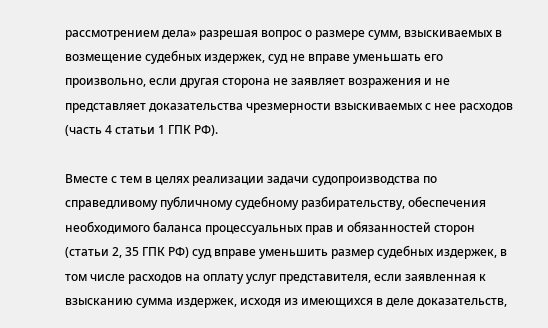рассмотрением дела» разрешая вопрос о размере сумм, взыскиваемых в возмещение судебных издержек, суд не вправе уменьшать его произвольно, если другая сторона не заявляет возражения и не представляет доказательства чрезмерности взыскиваемых с нее расходов (часть 4 статьи 1 ГПК РФ).

Вместе с тем в целях реализации задачи судопроизводства по справедливому публичному судебному разбирательству, обеспечения необходимого баланса процессуальных прав и обязанностей сторон (статьи 2, 35 ГПК РФ) суд вправе уменьшить размер судебных издержек, в том числе расходов на оплату услуг представителя, если заявленная к взысканию сумма издержек, исходя из имеющихся в деле доказательств,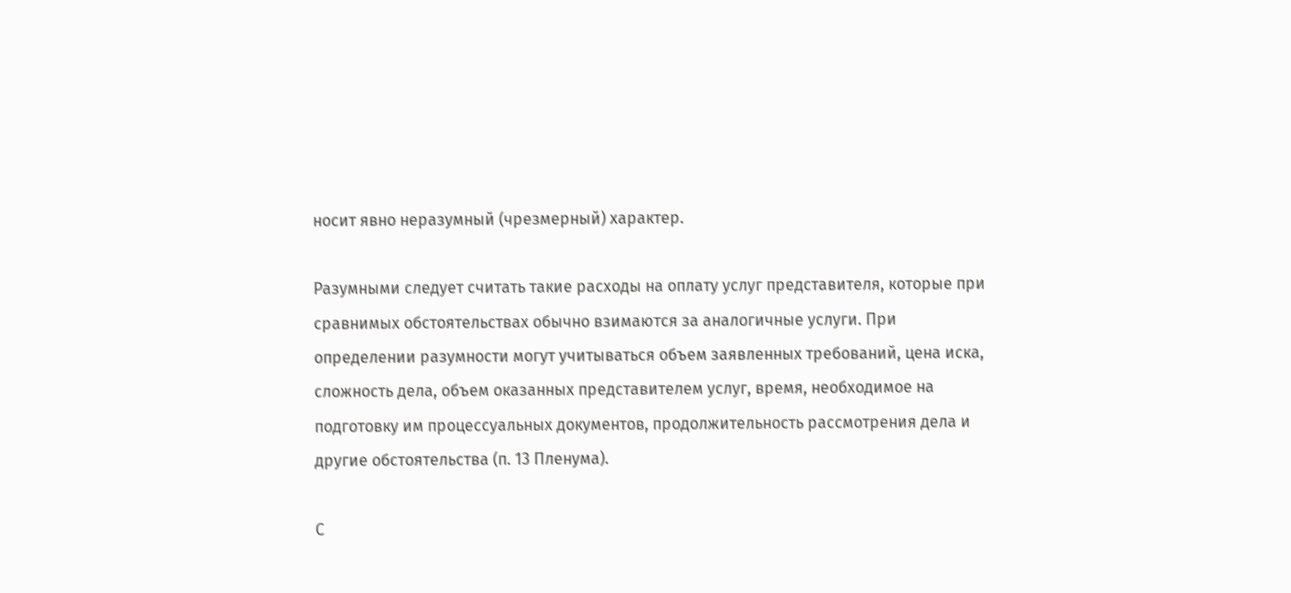носит явно неразумный (чрезмерный) характер.

Разумными следует считать такие расходы на оплату услуг представителя, которые при сравнимых обстоятельствах обычно взимаются за аналогичные услуги. При определении разумности могут учитываться объем заявленных требований, цена иска, сложность дела, объем оказанных представителем услуг, время, необходимое на подготовку им процессуальных документов, продолжительность рассмотрения дела и другие обстоятельства (п. 13 Пленума).

С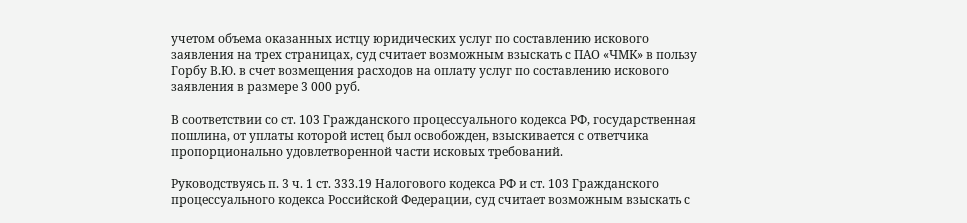учетом объема оказанных истцу юридических услуг по составлению искового заявления на трех страницах, суд считает возможным взыскать с ПАО «ЧМК» в пользу Горбу В.Ю. в счет возмещения расходов на оплату услуг по составлению искового заявления в размере 3 000 руб.

В соответствии со ст. 103 Гражданского процессуального кодекса РФ, государственная пошлина, от уплаты которой истец был освобожден, взыскивается с ответчика пропорционально удовлетворенной части исковых требований.

Руководствуясь п. 3 ч. 1 ст. 333.19 Налогового кодекса РФ и ст. 103 Гражданского процессуального кодекса Российской Федерации, суд считает возможным взыскать с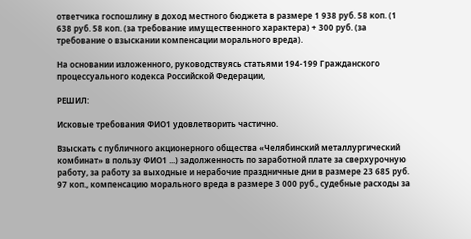ответчика госпошлину в доход местного бюджета в размере 1 938 руб. 58 коп. (1 638 руб. 58 коп. (за требование имущественного характера) + 300 руб. (за требование о взыскании компенсации морального вреда).

На основании изложенного, руководствуясь статьями 194-199 Гражданского процессуального кодекса Российской Федерации,

РЕШИЛ:

Исковые требования ФИО1 удовлетворить частично.

Взыскать с публичного акционерного общества «Челябинский металлургический комбинат» в пользу ФИО1 ...) задолженность по заработной плате за сверхурочную работу, за работу за выходные и нерабочие праздничные дни в размере 23 685 руб. 97 коп., компенсацию морального вреда в размере 3 000 руб., судебные расходы за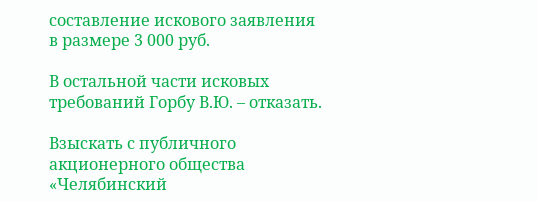составление искового заявления в размере 3 000 руб.

В остальной части исковых требований Горбу В.Ю. – отказать.

Взыскать с публичного акционерного общества «Челябинский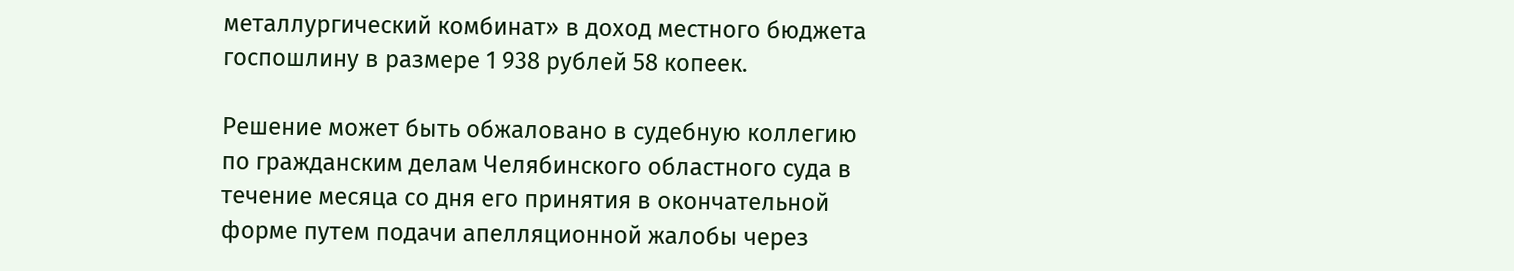металлургический комбинат» в доход местного бюджета госпошлину в размере 1 938 рублей 58 копеек.

Решение может быть обжаловано в судебную коллегию по гражданским делам Челябинского областного суда в течение месяца со дня его принятия в окончательной форме путем подачи апелляционной жалобы через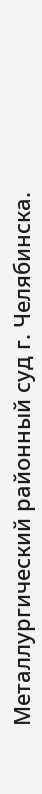Металлургический районный суд г. Челябинска.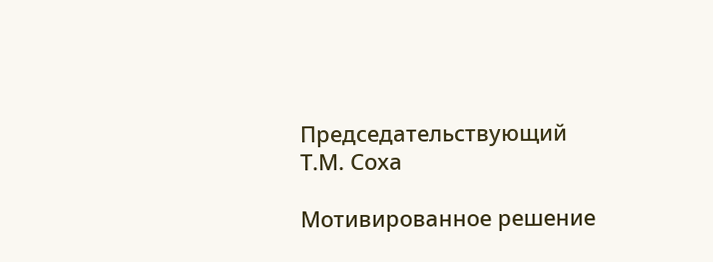Председательствующий Т.М. Соха

Мотивированное решение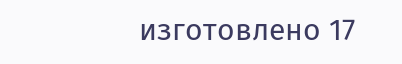изготовлено 17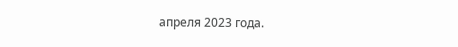апреля 2023 года.